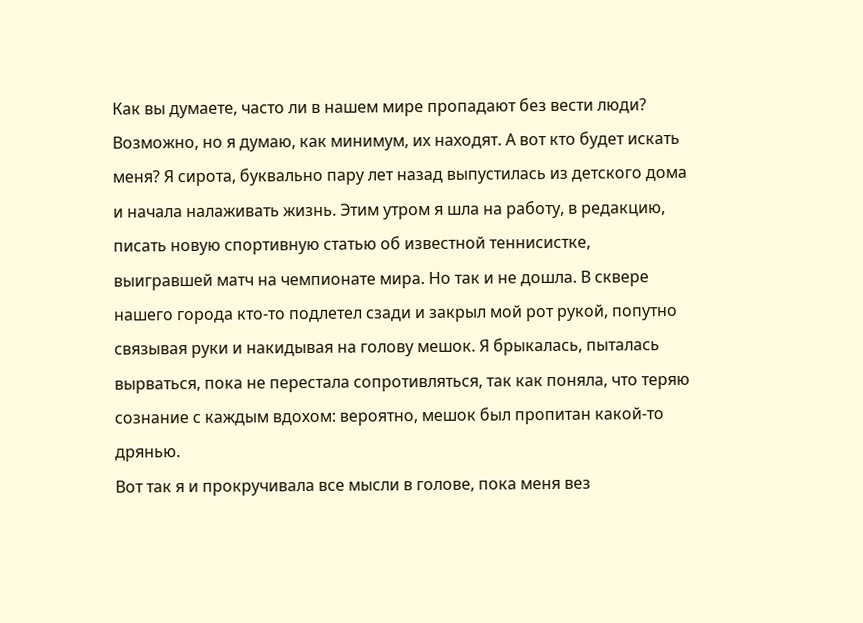Как вы думаете, часто ли в нашем мире пропадают без вести люди? Возможно, но я думаю, как минимум, их находят. А вот кто будет искать меня? Я сирота, буквально пару лет назад выпустилась из детского дома и начала налаживать жизнь. Этим утром я шла на работу, в редакцию, писать новую спортивную статью об известной теннисистке, выигравшей матч на чемпионате мира. Но так и не дошла. В сквере нашего города кто-то подлетел сзади и закрыл мой рот рукой, попутно связывая руки и накидывая на голову мешок. Я брыкалась, пыталась вырваться, пока не перестала сопротивляться, так как поняла, что теряю сознание с каждым вдохом: вероятно, мешок был пропитан какой-то дрянью.
Вот так я и прокручивала все мысли в голове, пока меня вез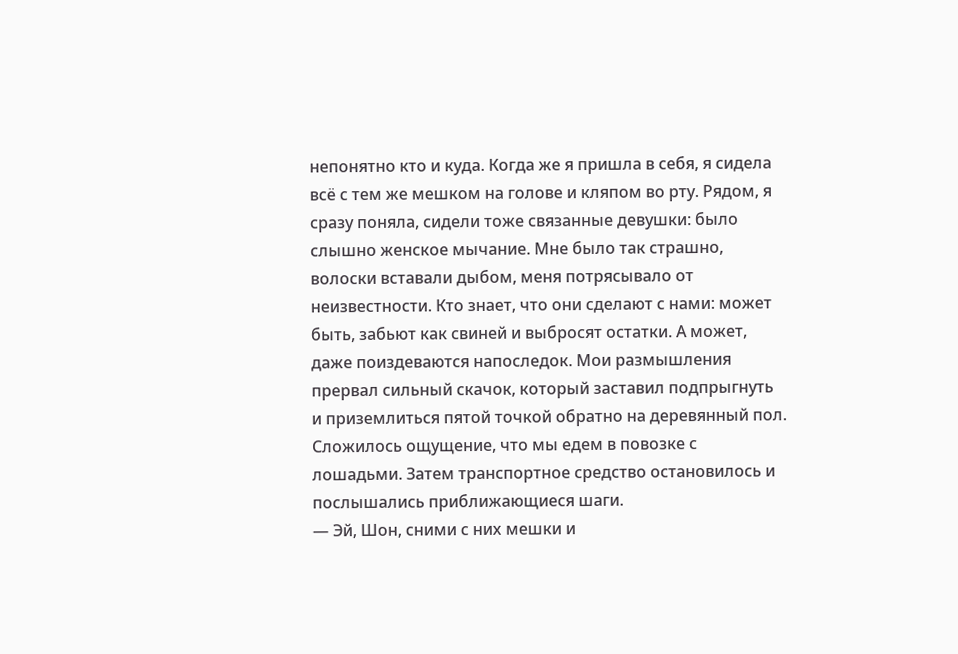непонятно кто и куда. Когда же я пришла в себя, я сидела всё с тем же мешком на голове и кляпом во рту. Рядом, я сразу поняла, сидели тоже связанные девушки: было слышно женское мычание. Мне было так страшно, волоски вставали дыбом, меня потрясывало от неизвестности. Кто знает, что они сделают с нами: может быть, забьют как свиней и выбросят остатки. А может, даже поиздеваются напоследок. Мои размышления прервал сильный скачок, который заставил подпрыгнуть и приземлиться пятой точкой обратно на деревянный пол. Сложилось ощущение, что мы едем в повозке с лошадьми. Затем транспортное средство остановилось и послышались приближающиеся шаги.
— Эй, Шон, сними с них мешки и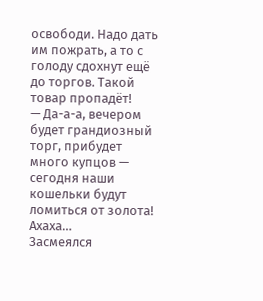освободи. Надо дать им пожрать, а то с голоду сдохнут ещё до торгов. Такой товар пропадёт!
— Да-а-а, вечером будет грандиозный торг, прибудет много купцов — сегодня наши кошельки будут ломиться от золота! Ахаха…
Засмеялся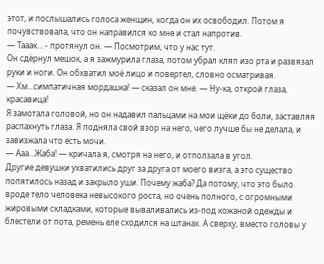этот, и послышались голоса женщин, когда он их освободил. Потом я почувствовала, что он направился ко мне и стал напротив.
— Тааак… - протянул он. — Посмотрим, что у нас тут.
Он сдёрнул мешок, а я зажмурила глаза, потом убрал кляп изо рта и развязал руки и ноги. Он обхватил моё лицо и повертел, словно осматривая.
— Хм…симпатичная мордашка! — сказал он мне. — Ну-ка, открой глаза, красавица!
Я замотала головой, но он надавил пальцами на мои щёки до боли, заставляя распахнуть глаза. Я подняла свой взор на него, чего лучше бы не делала, и завизжала что есть мочи.
— Ааа…Жаба! — кричала я, смотря на него, и отползала в угол.
Другие девушки ухватились друг за друга от моего визга, а это существо попятилось назад и закрыло уши. Почему жаба? Да потому, что это было вроде тело человека невысокого роста, но очень полного, с огромными жировыми складками, которые вываливались из-под кожаной одежды и блестели от пота, ремень еле сходился на штанах. А сверху, вместо головы у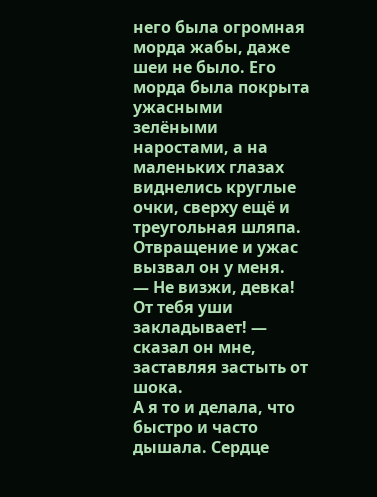него была огромная морда жабы, даже шеи не было. Его морда была покрыта ужасными зелёными наростами, а на маленьких глазах виднелись круглые очки, сверху ещё и треугольная шляпа. Отвращение и ужас вызвал он у меня.
— Не визжи, девка! От тебя уши закладывает! — сказал он мне, заставляя застыть от шока.
А я то и делала, что быстро и часто дышала. Сердце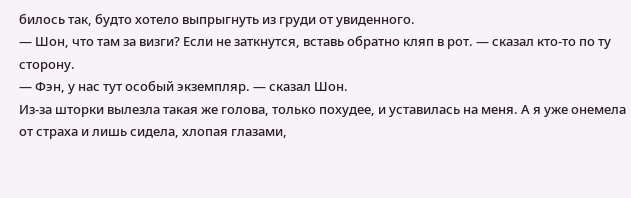билось так, будто хотело выпрыгнуть из груди от увиденного.
— Шон, что там за визги? Если не заткнутся, вставь обратно кляп в рот. — сказал кто-то по ту сторону.
— Фэн, у нас тут особый экземпляр. — сказал Шон.
Из-за шторки вылезла такая же голова, только похудее, и уставилась на меня. А я уже онемела от страха и лишь сидела, хлопая глазами,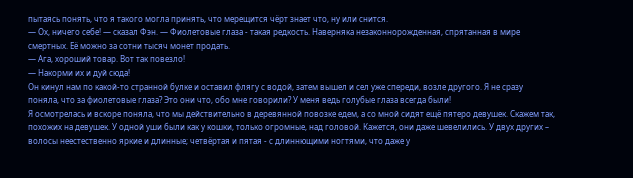пытаясь понять, что я такого могла принять, что мерещится чёрт знает что, ну или снится.
— Ох, ничего себе! — сказал Фэн. — Фиолетовые глаза - такая редкость. Наверняка незаконнорожденная, спрятанная в мире смертных. Её можно за сотни тысяч монет продать.
— Ага, хороший товар. Вот так повезло!
— Накорми их и дуй сюда!
Он кинул нам по какой-то странной булке и оставил флягу с водой, затем вышел и сел уже спереди, возле другого. Я не сразу поняла, что за фиолетовые глаза? Это они что, обо мне говорили? У меня ведь голубые глаза всегда были!
Я осмотрелась и вскоре поняла, что мы действительно в деревянной повозке едем, а со мной сидят ещё пятеро девушек. Скажем так, похожих на девушек. У одной уши были как у кошки, только огромные, над головой. Кажется, они даже шевелились. У двух других – волосы неестественно яркие и длинные; четвёртая и пятая - с длиннющими ногтями, что даже у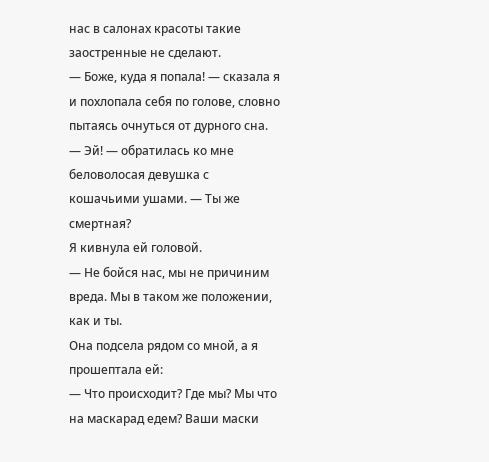нас в салонах красоты такие заостренные не сделают.
— Боже, куда я попала! — сказала я и похлопала себя по голове, словно пытаясь очнуться от дурного сна.
— Эй! — обратилась ко мне беловолосая девушка с кошачьими ушами. — Ты же смертная?
Я кивнула ей головой.
— Не бойся нас, мы не причиним вреда. Мы в таком же положении, как и ты.
Она подсела рядом со мной, а я прошептала ей:
— Что происходит? Где мы? Мы что на маскарад едем? Ваши маски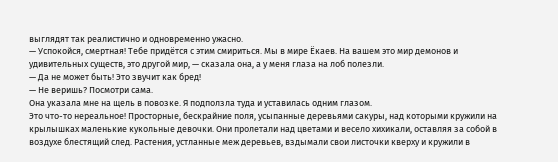выглядят так реалистично и одновременно ужасно.
— Успокойся, смертная! Тебе придётся с этим смириться. Мы в мире Ёкаев. На вашем это мир демонов и удивительных существ, это другой мир, — сказала она, а у меня глаза на лоб полезли.
— Да не может быть! Это звучит как бред!
— Не веришь? Посмотри сама.
Она указала мне на щель в повозке. Я подползла туда и уставилась одним глазом.
Это что-то нереальное! Просторные, бескрайние поля, усыпанные деревьями сакуры, над которыми кружили на крылышках маленькие кукольные девочки. Они пролетали над цветами и весело хихикали, оставляя за собой в воздухе блестящий след. Растения, устланные меж деревьев, вздымали свои листочки кверху и кружили в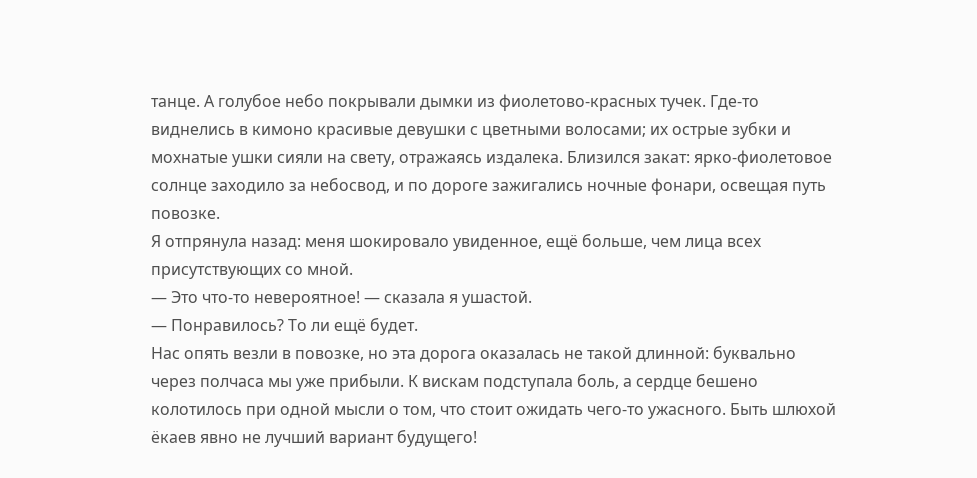танце. А голубое небо покрывали дымки из фиолетово-красных тучек. Где-то виднелись в кимоно красивые девушки с цветными волосами; их острые зубки и мохнатые ушки сияли на свету, отражаясь издалека. Близился закат: ярко-фиолетовое солнце заходило за небосвод, и по дороге зажигались ночные фонари, освещая путь повозке.
Я отпрянула назад: меня шокировало увиденное, ещё больше, чем лица всех присутствующих со мной.
— Это что-то невероятное! — сказала я ушастой.
— Понравилось? То ли ещё будет.
Нас опять везли в повозке, но эта дорога оказалась не такой длинной: буквально через полчаса мы уже прибыли. К вискам подступала боль, а сердце бешено колотилось при одной мысли о том, что стоит ожидать чего-то ужасного. Быть шлюхой ёкаев явно не лучший вариант будущего!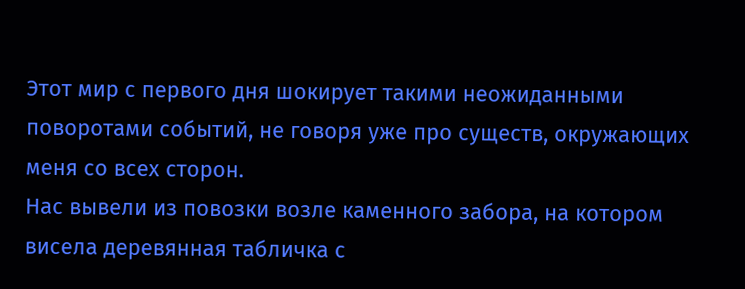Этот мир с первого дня шокирует такими неожиданными поворотами событий, не говоря уже про существ, окружающих меня со всех сторон.
Нас вывели из повозки возле каменного забора, на котором висела деревянная табличка с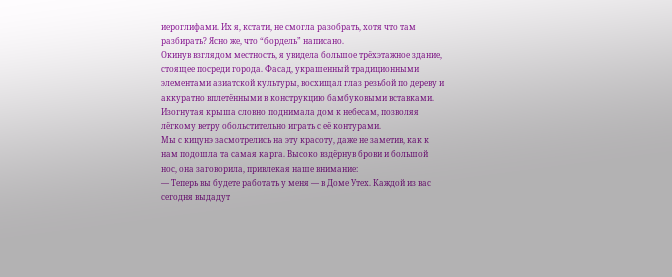иероглифами. Их я, кстати, не смогла разобрать, хотя что там разбирать? Ясно же, что “бордель” написано.
Окинув взглядом местность, я увидела большое трёхэтажное здание, стоящее посреди города. Фасад, украшенный традиционными элементами азиатской культуры, восхищал глаз резьбой по дереву и аккуратно вплетёнными в конструкцию бамбуковыми вставками. Изогнутая крыша словно поднимала дом к небесам, позволяя лёгкому ветру обольстительно играть с её контурами.
Мы с кицунэ засмотрелись на эту красоту, даже не заметив, как к нам подошла та самая карга. Высоко вздёрнув брови и большой нос, она заговорила, привлекая наше внимание:
— Теперь вы будете работать у меня — в Доме Утех. Каждой из вас сегодня выдадут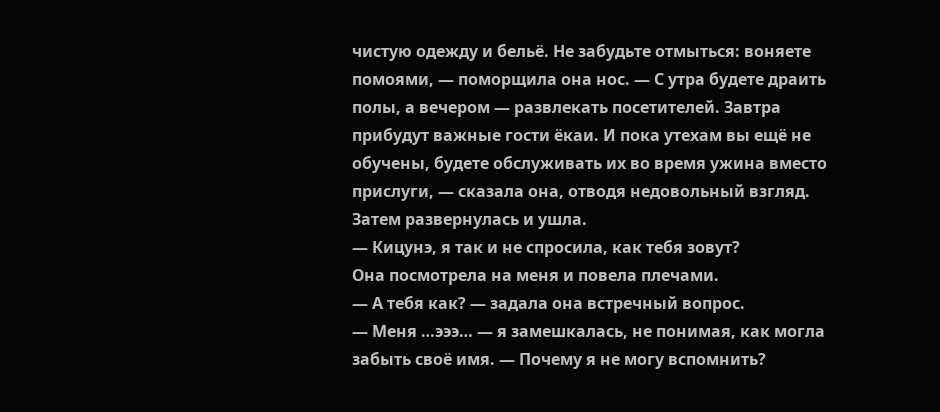чистую одежду и бельё. Не забудьте отмыться: воняете помоями, — поморщила она нос. — С утра будете драить полы, а вечером — развлекать посетителей. Завтра прибудут важные гости ёкаи. И пока утехам вы ещё не обучены, будете обслуживать их во время ужина вместо прислуги, — сказала она, отводя недовольный взгляд. Затем развернулась и ушла.
— Кицунэ, я так и не спросила, как тебя зовут?
Она посмотрела на меня и повела плечами.
— А тебя как? — задала она встречный вопрос.
— Меня …эээ… — я замешкалась, не понимая, как могла забыть своё имя. — Почему я не могу вспомнить?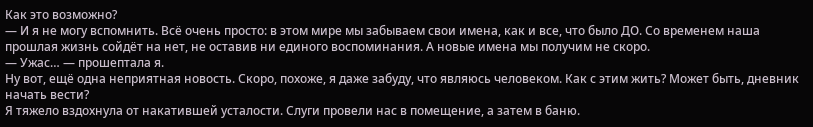Как это возможно?
— И я не могу вспомнить. Всё очень просто: в этом мире мы забываем свои имена, как и все, что было ДО. Со временем наша прошлая жизнь сойдёт на нет, не оставив ни единого воспоминания. А новые имена мы получим не скоро.
— Ужас… — прошептала я.
Ну вот, ещё одна неприятная новость. Скоро, похоже, я даже забуду, что являюсь человеком. Как с этим жить? Может быть, дневник начать вести?
Я тяжело вздохнула от накатившей усталости. Слуги провели нас в помещение, а затем в баню.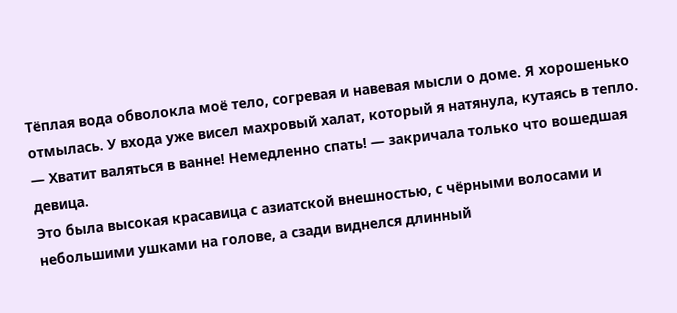Тёплая вода обволокла моё тело, согревая и навевая мысли о доме. Я хорошенько отмылась. У входа уже висел махровый халат, который я натянула, кутаясь в тепло.
— Хватит валяться в ванне! Немедленно спать! — закричала только что вошедшая девица.
Это была высокая красавица с азиатской внешностью, с чёрными волосами и небольшими ушками на голове, а сзади виднелся длинный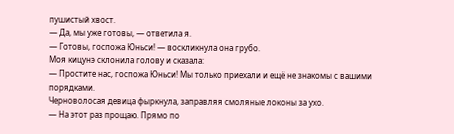пушистый хвост.
— Да, мы уже готовы, — ответила я.
— Готовы, госпожа Юньси! — воскликнула она грубо.
Моя кицунэ склонила голову и сказала:
— Простите нас, госпожа Юньси! Мы только приехали и ещё не знакомы с вашими порядками.
Черноволосая девица фыркнула, заправляя смоляные локоны за ухо.
— На этот раз прощаю. Прямо по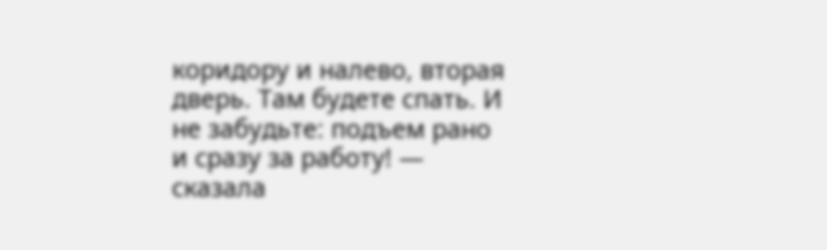коридору и налево, вторая дверь. Там будете спать. И не забудьте: подъем рано и сразу за работу! — сказала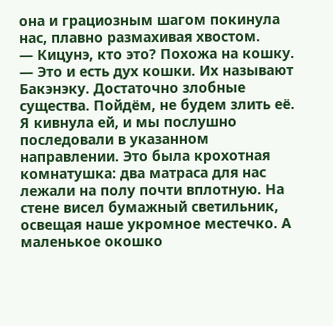она и грациозным шагом покинула нас, плавно размахивая хвостом.
— Кицунэ, кто это? Похожа на кошку.
— Это и есть дух кошки. Их называют Бакэнэку. Достаточно злобные существа. Пойдём, не будем злить её.
Я кивнула ей, и мы послушно последовали в указанном направлении. Это была крохотная комнатушка: два матраса для нас лежали на полу почти вплотную. На стене висел бумажный светильник, освещая наше укромное местечко. А маленькое окошко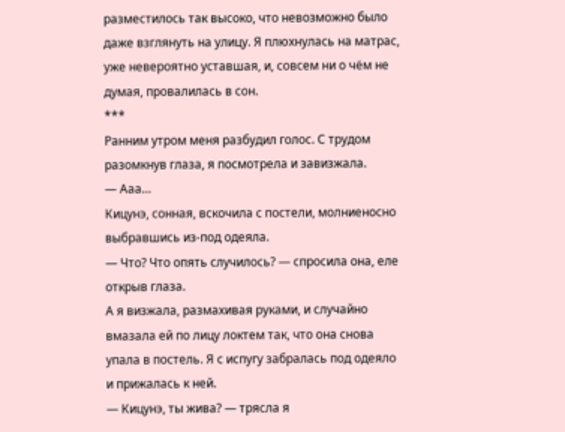разместилось так высоко, что невозможно было даже взглянуть на улицу. Я плюхнулась на матрас, уже невероятно уставшая, и, совсем ни о чём не думая, провалилась в сон.
***
Ранним утром меня разбудил голос. С трудом разомкнув глаза, я посмотрела и завизжала.
— Ааа…
Кицунэ, сонная, вскочила с постели, молниеносно выбравшись из-под одеяла.
— Что? Что опять случилось? — спросила она, еле открыв глаза.
А я визжала, размахивая руками, и случайно вмазала ей по лицу локтем так, что она снова упала в постель. Я с испугу забралась под одеяло и прижалась к ней.
— Кицунэ, ты жива? — трясла я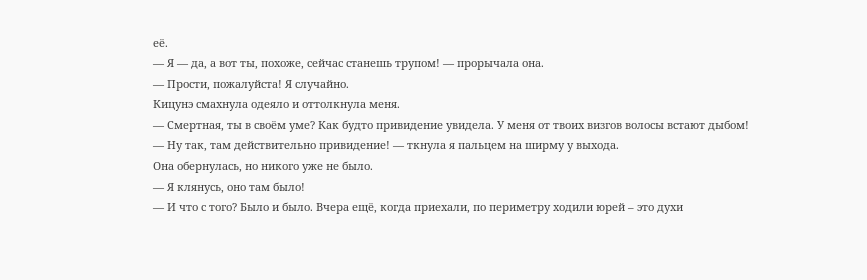её.
— Я — да, а вот ты, похоже, сейчас станешь трупом! — прорычала она.
— Прости, пожалуйста! Я случайно.
Кицунэ смахнула одеяло и оттолкнула меня.
— Смертная, ты в своём уме? Как будто привидение увидела. У меня от твоих визгов волосы встают дыбом!
— Ну так, там действительно привидение! — ткнула я пальцем на ширму у выхода.
Она обернулась, но никого уже не было.
— Я клянусь, оно там было!
— И что с того? Было и было. Вчера ещё, когда приехали, по периметру ходили юрей – это духи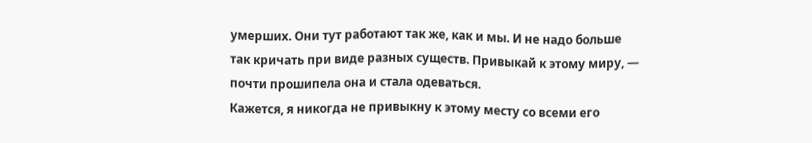умерших. Они тут работают так же, как и мы. И не надо больше так кричать при виде разных существ. Привыкай к этому миру, — почти прошипела она и стала одеваться.
Кажется, я никогда не привыкну к этому месту со всеми его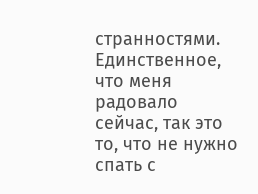странностями. Единственное, что меня радовало сейчас, так это то, что не нужно спать с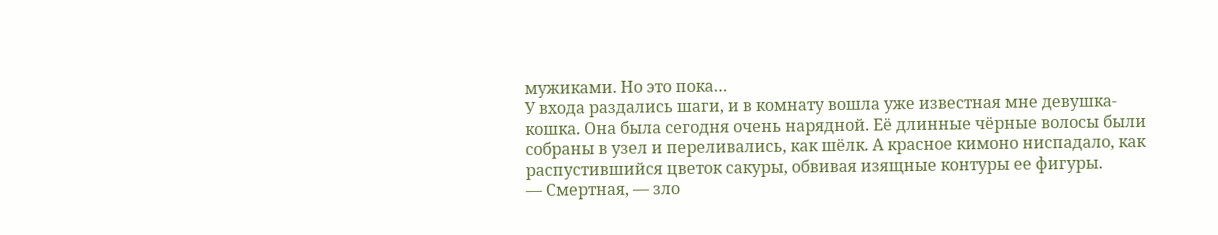мужиками. Но это пока…
У входа раздались шаги, и в комнату вошла уже известная мне девушка-кошка. Она была сегодня очень нарядной. Её длинные чёрные волосы были собраны в узел и переливались, как шёлк. А красное кимоно ниспадало, как распустившийся цветок сакуры, обвивая изящные контуры ее фигуры.
— Смертная, — зло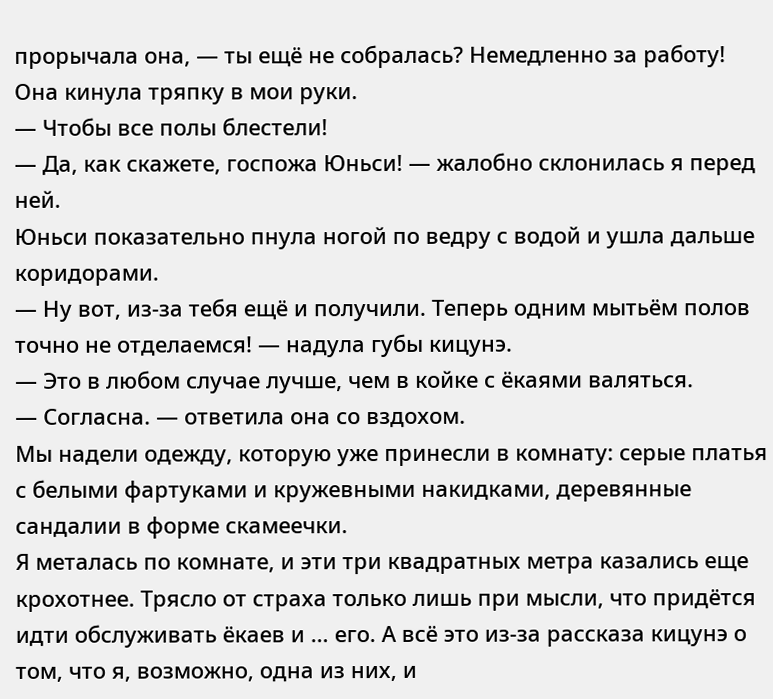прорычала она, — ты ещё не собралась? Немедленно за работу!
Она кинула тряпку в мои руки.
— Чтобы все полы блестели!
— Да, как скажете, госпожа Юньси! — жалобно склонилась я перед ней.
Юньси показательно пнула ногой по ведру с водой и ушла дальше коридорами.
— Ну вот, из-за тебя ещё и получили. Теперь одним мытьём полов точно не отделаемся! — надула губы кицунэ.
— Это в любом случае лучше, чем в койке с ёкаями валяться.
— Согласна. — ответила она со вздохом.
Мы надели одежду, которую уже принесли в комнату: серые платья с белыми фартуками и кружевными накидками, деревянные сандалии в форме скамеечки.
Я металась по комнате, и эти три квадратных метра казались еще крохотнее. Трясло от страха только лишь при мысли, что придётся идти обслуживать ёкаев и … его. А всё это из-за рассказа кицунэ о том, что я, возможно, одна из них, и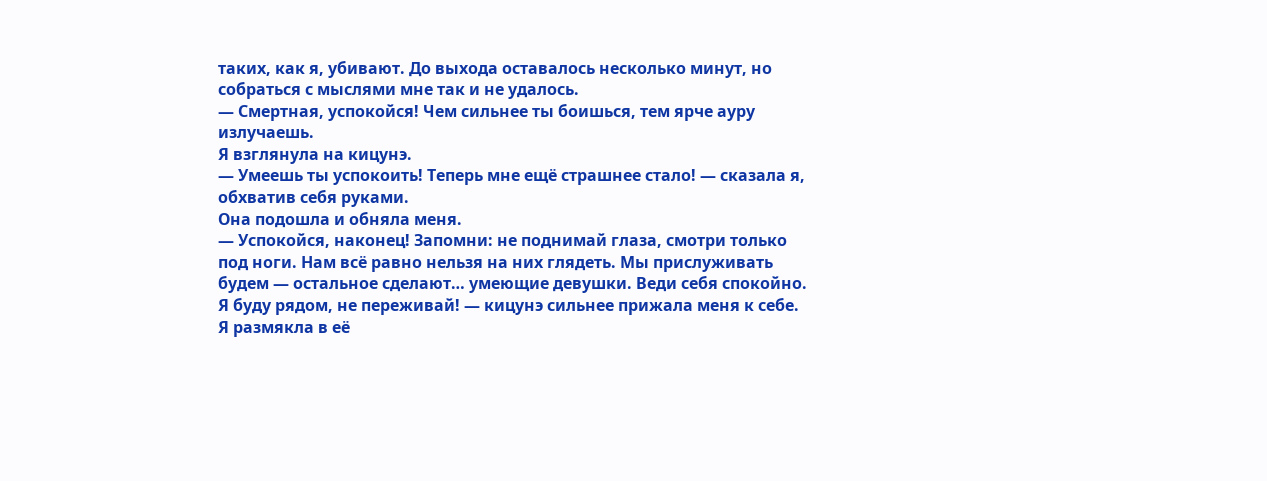таких, как я, убивают. До выхода оставалось несколько минут, но собраться с мыслями мне так и не удалось.
— Смертная, успокойся! Чем сильнее ты боишься, тем ярче ауру излучаешь.
Я взглянула на кицунэ.
— Умеешь ты успокоить! Теперь мне ещё страшнее стало! — сказала я, обхватив себя руками.
Она подошла и обняла меня.
— Успокойся, наконец! Запомни: не поднимай глаза, смотри только под ноги. Нам всё равно нельзя на них глядеть. Мы прислуживать будем — остальное сделают… умеющие девушки. Веди себя спокойно. Я буду рядом, не переживай! — кицунэ сильнее прижала меня к себе.
Я размякла в её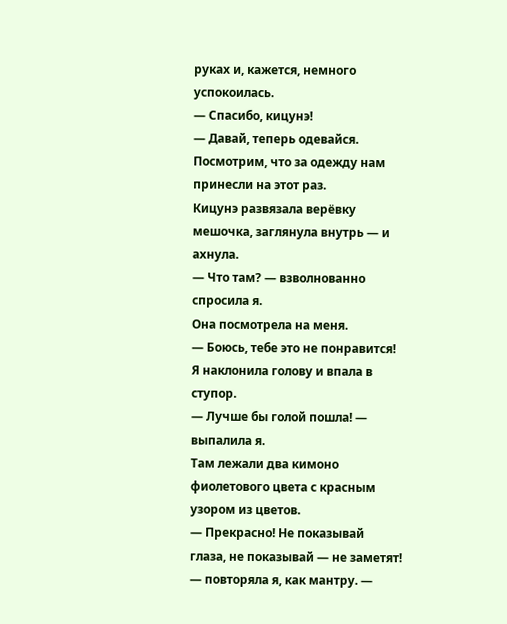руках и, кажется, немного успокоилась.
— Спасибо, кицунэ!
— Давай, теперь одевайся. Посмотрим, что за одежду нам принесли на этот раз.
Кицунэ развязала верёвку мешочка, заглянула внутрь — и ахнула.
— Что там? — взволнованно спросила я.
Она посмотрела на меня.
— Боюсь, тебе это не понравится!
Я наклонила голову и впала в ступор.
— Лучше бы голой пошла! — выпалила я.
Там лежали два кимоно фиолетового цвета с красным узором из цветов.
— Прекрасно! Не показывай глаза, не показывай — не заметят! — повторяла я, как мантру. —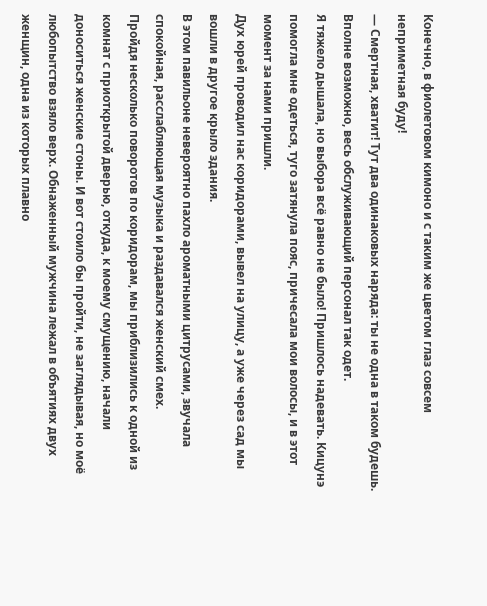Конечно, в фиолетовом кимоно и с таким же цветом глаз совсем неприметная буду!
— Смертная, хватит! Тут два одинаковых наряда: ты не одна в таком будешь. Вполне возможно, весь обслуживающий персонал так одет.
Я тяжело дышала, но выбора всё равно не было! Пришлось надевать. Кицунэ помогла мне одеться, туго затянула пояс, причесала мои волосы, и в этот момент за нами пришли.
Дух юрей проводил нас коридорами, вывел на улицу, а уже через сад мы вошли в другое крыло здания.
В этом павильоне невероятно пахло ароматными цитрусами, звучала спокойная, расслабляющая музыка и раздавался женский смех.
Пройдя несколько поворотов по коридорам, мы приблизились к одной из комнат с приоткрытой дверью, откуда, к моему смущению, начали доноситься женские стоны. И вот стоило бы пройти, не заглядывая, но моё любопытство взяло верх. Обнаженный мужчина лежал в объятиях двух женщин, одна из которых плавно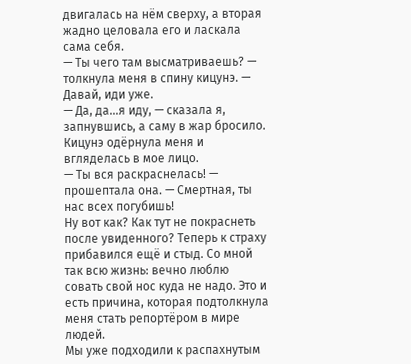двигалась на нём сверху, а вторая жадно целовала его и ласкала сама себя.
— Ты чего там высматриваешь? — толкнула меня в спину кицунэ. — Давай, иди уже.
— Да, да…я иду, — сказала я, запнувшись, а саму в жар бросило.
Кицунэ одёрнула меня и вгляделась в мое лицо.
— Ты вся раскраснелась! — прошептала она. — Смертная, ты нас всех погубишь!
Ну вот как? Как тут не покраснеть после увиденного? Теперь к страху прибавился ещё и стыд. Со мной так всю жизнь: вечно люблю совать свой нос куда не надо. Это и есть причина, которая подтолкнула меня стать репортёром в мире людей.
Мы уже подходили к распахнутым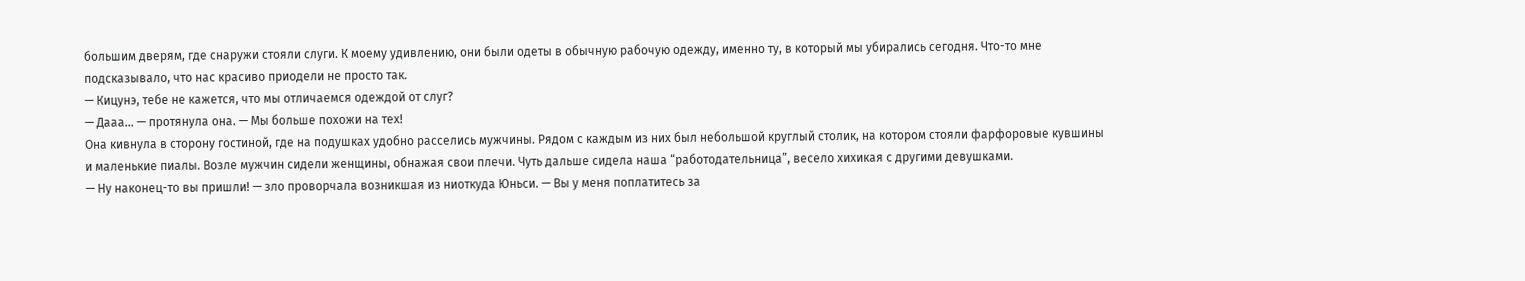большим дверям, где снаружи стояли слуги. К моему удивлению, они были одеты в обычную рабочую одежду, именно ту, в который мы убирались сегодня. Что-то мне подсказывало, что нас красиво приодели не просто так.
— Кицунэ, тебе не кажется, что мы отличаемся одеждой от слуг?
— Дааа… — протянула она. — Мы больше похожи на тех!
Она кивнула в сторону гостиной, где на подушках удобно расселись мужчины. Рядом с каждым из них был небольшой круглый столик, на котором стояли фарфоровые кувшины и маленькие пиалы. Возле мужчин сидели женщины, обнажая свои плечи. Чуть дальше сидела наша “работодательница”, весело хихикая с другими девушками.
— Ну наконец-то вы пришли! — зло проворчала возникшая из ниоткуда Юньси. — Вы у меня поплатитесь за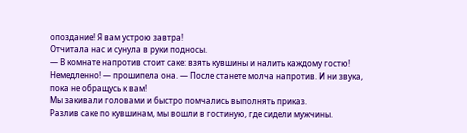опоздание! Я вам устрою завтра!
Отчитала нас и сунула в руки подносы.
— В комнате напротив стоит саке: взять кувшины и налить каждому гостю! Немедленно! — прошипела она. — После станете молча напротив. И ни звука, пока не обращусь к вам!
Мы закивали головами и быстро помчались выполнять приказ.
Разлив саке по кувшинам, мы вошли в гостиную, где сидели мужчины.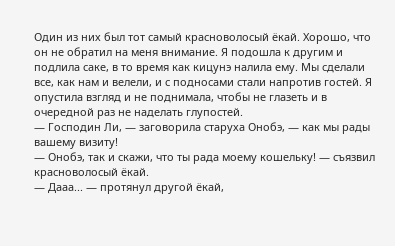Один из них был тот самый красноволосый ёкай. Хорошо, что он не обратил на меня внимание. Я подошла к другим и подлила саке, в то время как кицунэ налила ему. Мы сделали все, как нам и велели, и с подносами стали напротив гостей. Я опустила взгляд и не поднимала, чтобы не глазеть и в очередной раз не наделать глупостей.
— Господин Ли, — заговорила старуха Онобэ, — как мы рады вашему визиту!
— Онобэ, так и скажи, что ты рада моему кошельку! — съязвил красноволосый ёкай.
— Дааа... — протянул другой ёкай,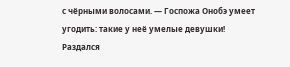с чёрными волосами. — Госпожа Онобэ умеет угодить: такие у неё умелые девушки!
Раздался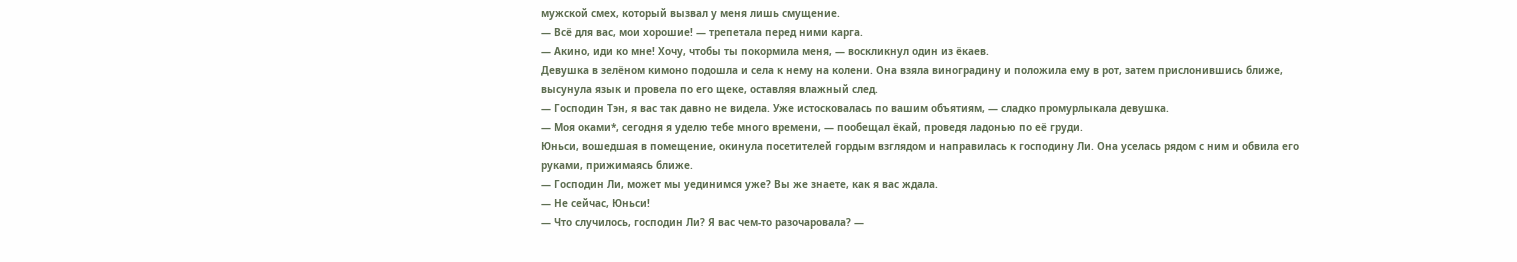мужской смех, который вызвал у меня лишь смущение.
— Всё для вас, мои хорошие! — трепетала перед ними карга.
— Акино, иди ко мне! Хочу, чтобы ты покормила меня, — воскликнул один из ёкаев.
Девушка в зелёном кимоно подошла и села к нему на колени. Она взяла виноградину и положила ему в рот, затем прислонившись ближе, высунула язык и провела по его щеке, оставляя влажный след.
— Господин Тэн, я вас так давно не видела. Уже истосковалась по вашим объятиям, — сладко промурлыкала девушка.
— Моя оками*, сегодня я уделю тебе много времени, — пообещал ёкай, проведя ладонью по её груди.
Юньси, вошедшая в помещение, окинула посетителей гордым взглядом и направилась к господину Ли. Она уселась рядом с ним и обвила его руками, прижимаясь ближе.
— Господин Ли, может мы уединимся уже? Вы же знаете, как я вас ждала.
— Не сейчас, Юньси!
— Что случилось, господин Ли? Я вас чем-то разочаровала? —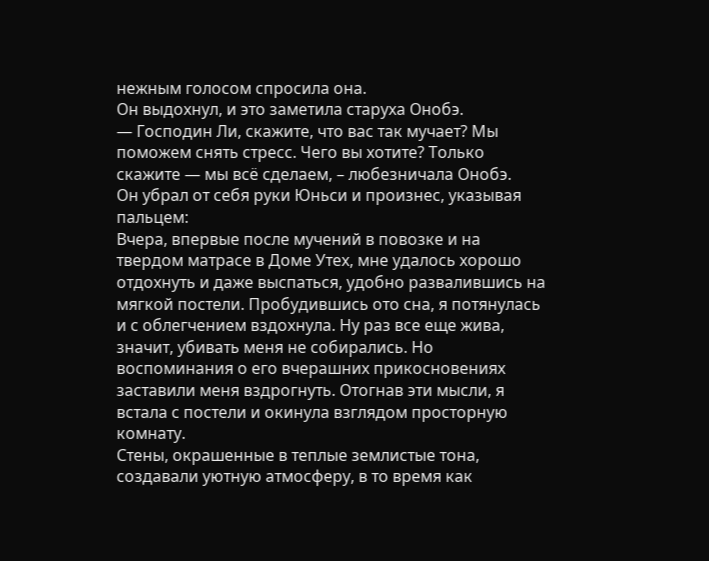нежным голосом спросила она.
Он выдохнул, и это заметила старуха Онобэ.
— Господин Ли, скажите, что вас так мучает? Мы поможем снять стресс. Чего вы хотите? Только скажите — мы всё сделаем, – любезничала Онобэ.
Он убрал от себя руки Юньси и произнес, указывая пальцем:
Вчера, впервые после мучений в повозке и на твердом матрасе в Доме Утех, мне удалось хорошо отдохнуть и даже выспаться, удобно развалившись на мягкой постели. Пробудившись ото сна, я потянулась и с облегчением вздохнула. Ну раз все еще жива, значит, убивать меня не собирались. Но воспоминания о его вчерашних прикосновениях заставили меня вздрогнуть. Отогнав эти мысли, я встала с постели и окинула взглядом просторную комнату.
Стены, окрашенные в теплые землистые тона, создавали уютную атмосферу, в то время как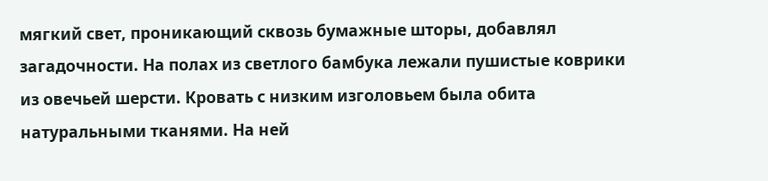мягкий свет, проникающий сквозь бумажные шторы, добавлял загадочности. На полах из светлого бамбука лежали пушистые коврики из овечьей шерсти. Кровать с низким изголовьем была обита натуральными тканями. На ней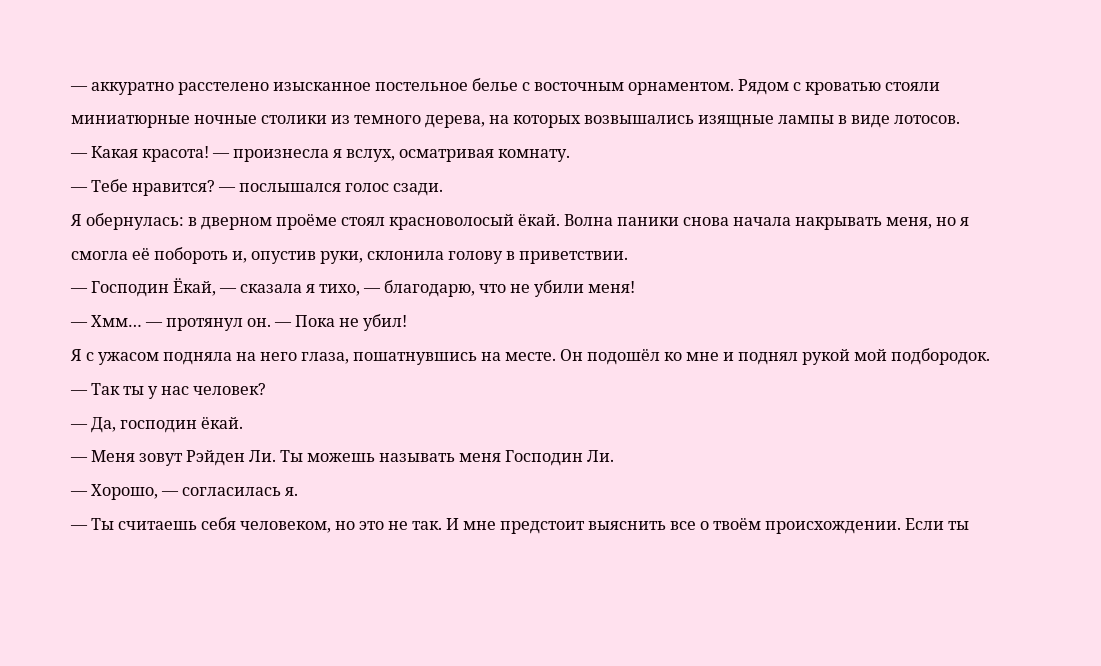— аккуратно расстелено изысканное постельное белье с восточным орнаментом. Рядом с кроватью стояли миниатюрные ночные столики из темного дерева, на которых возвышались изящные лампы в виде лотосов.
— Какая красота! — произнесла я вслух, осматривая комнату.
— Тебе нравится? — послышался голос сзади.
Я обернулась: в дверном проёме стоял красноволосый ёкай. Волна паники снова начала накрывать меня, но я смогла её побороть и, опустив руки, склонила голову в приветствии.
— Господин Ёкай, — сказала я тихо, — благодарю, что не убили меня!
— Хмм… — протянул он. — Пока не убил!
Я с ужасом подняла на него глаза, пошатнувшись на месте. Он подошёл ко мне и поднял рукой мой подбородок.
— Так ты у нас человек?
— Да, господин ёкай.
— Меня зовут Рэйден Ли. Ты можешь называть меня Господин Ли.
— Хорошо, — согласилась я.
— Ты считаешь себя человеком, но это не так. И мне предстоит выяснить все о твоём происхождении. Если ты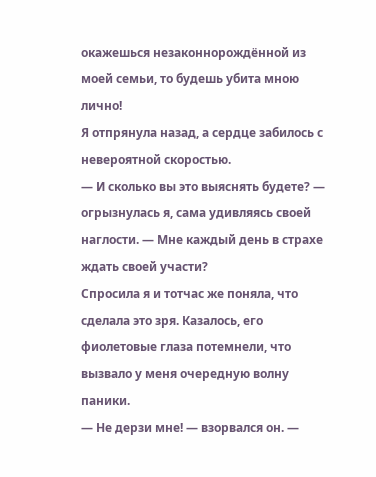окажешься незаконнорождённой из моей семьи, то будешь убита мною лично!
Я отпрянула назад, а сердце забилось с невероятной скоростью.
— И сколько вы это выяснять будете? — огрызнулась я, сама удивляясь своей наглости. — Мне каждый день в страхе ждать своей участи?
Спросила я и тотчас же поняла, что сделала это зря. Казалось, его фиолетовые глаза потемнели, что вызвало у меня очередную волну паники.
— Не дерзи мне! — взорвался он. —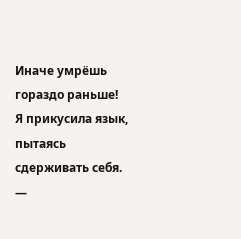Иначе умрёшь гораздо раньше!
Я прикусила язык, пытаясь сдерживать себя.
—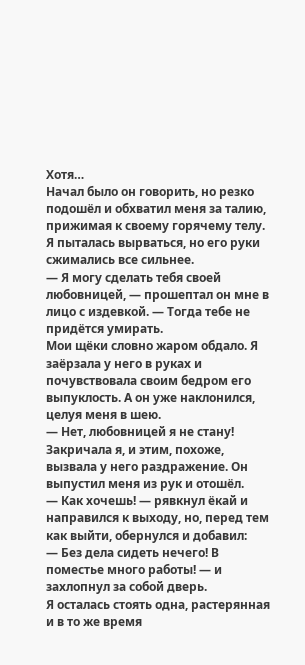Хотя…
Начал было он говорить, но резко подошёл и обхватил меня за талию, прижимая к своему горячему телу. Я пыталась вырваться, но его руки сжимались все сильнее.
— Я могу сделать тебя своей любовницей, — прошептал он мне в лицо с издевкой. — Тогда тебе не придётся умирать.
Мои щёки словно жаром обдало. Я заёрзала у него в руках и почувствовала своим бедром его выпуклость. А он уже наклонился, целуя меня в шею.
— Нет, любовницей я не стану!
Закричала я, и этим, похоже, вызвала у него раздражение. Он выпустил меня из рук и отошёл.
— Как хочешь! — рявкнул ёкай и направился к выходу, но, перед тем как выйти, обернулся и добавил:
— Без дела сидеть нечего! В поместье много работы! — и захлопнул за собой дверь.
Я осталась стоять одна, растерянная и в то же время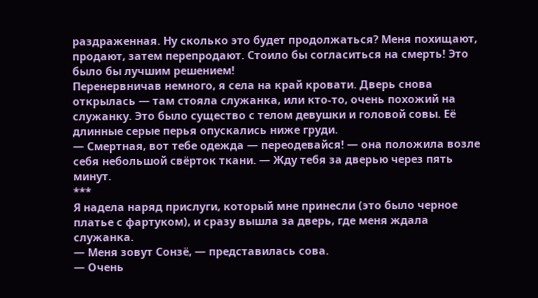раздраженная. Ну сколько это будет продолжаться? Меня похищают, продают, затем перепродают. Стоило бы согласиться на смерть! Это было бы лучшим решением!
Перенервничав немного, я села на край кровати. Дверь снова открылась — там стояла служанка, или кто-то, очень похожий на служанку. Это было существо с телом девушки и головой совы. Её длинные серые перья опускались ниже груди.
— Смертная, вот тебе одежда — переодевайся! — она положила возле себя небольшой свёрток ткани. — Жду тебя за дверью через пять минут.
***
Я надела наряд прислуги, который мне принесли (это было черное платье с фартуком), и сразу вышла за дверь, где меня ждала служанка.
— Меня зовут Сонзё, — представилась сова.
— Очень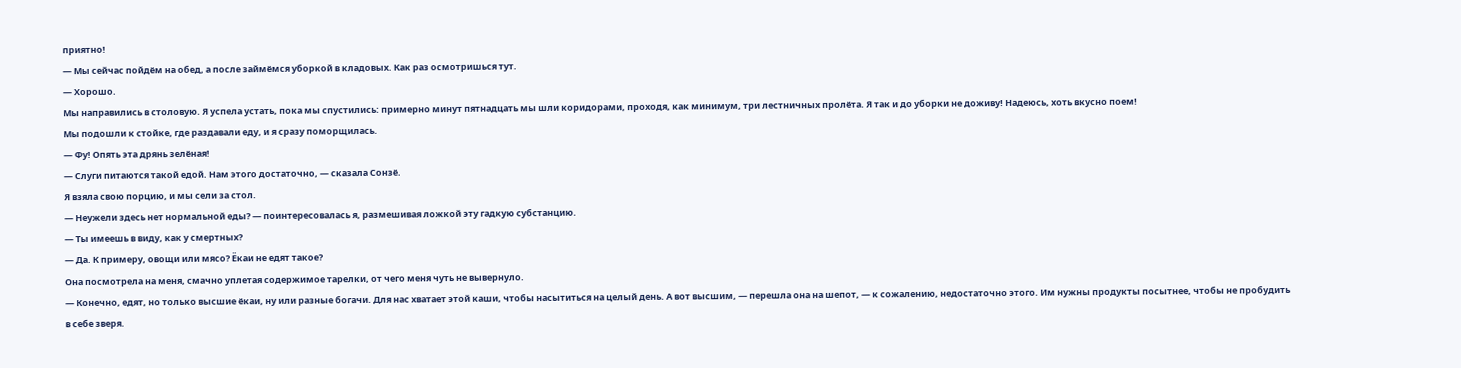приятно!
— Мы сейчас пойдём на обед, а после займёмся уборкой в кладовых. Как раз осмотришься тут.
— Хорошо.
Мы направились в столовую. Я успела устать, пока мы спустились: примерно минут пятнадцать мы шли коридорами, проходя, как минимум, три лестничных пролёта. Я так и до уборки не доживу! Надеюсь, хоть вкусно поем!
Мы подошли к стойке, где раздавали еду, и я сразу поморщилась.
— Фу! Опять эта дрянь зелёная!
— Слуги питаются такой едой. Нам этого достаточно, — сказала Сонзё.
Я взяла свою порцию, и мы сели за стол.
— Неужели здесь нет нормальной еды? — поинтересовалась я, размешивая ложкой эту гадкую субстанцию.
— Ты имеешь в виду, как у смертных?
— Да. К примеру, овощи или мясо? Ёкаи не едят такое?
Она посмотрела на меня, смачно уплетая содержимое тарелки, от чего меня чуть не вывернуло.
— Конечно, едят, но только высшие ёкаи, ну или разные богачи. Для нас хватает этой каши, чтобы насытиться на целый день. А вот высшим, — перешла она на шепот, — к сожалению, недостаточно этого. Им нужны продукты посытнее, чтобы не пробудить в себе зверя.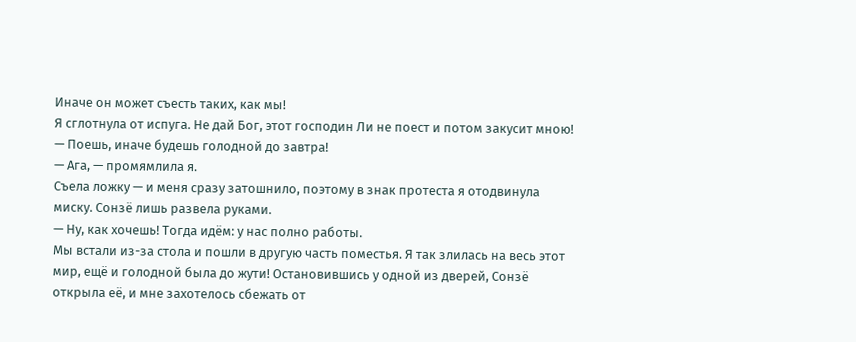Иначе он может съесть таких, как мы!
Я сглотнула от испуга. Не дай Бог, этот господин Ли не поест и потом закусит мною!
— Поешь, иначе будешь голодной до завтра!
— Ага, — промямлила я.
Съела ложку — и меня сразу затошнило, поэтому в знак протеста я отодвинула миску. Сонзё лишь развела руками.
— Ну, как хочешь! Тогда идём: у нас полно работы.
Мы встали из-за стола и пошли в другую часть поместья. Я так злилась на весь этот мир, ещё и голодной была до жути! Остановившись у одной из дверей, Сонзё открыла её, и мне захотелось сбежать от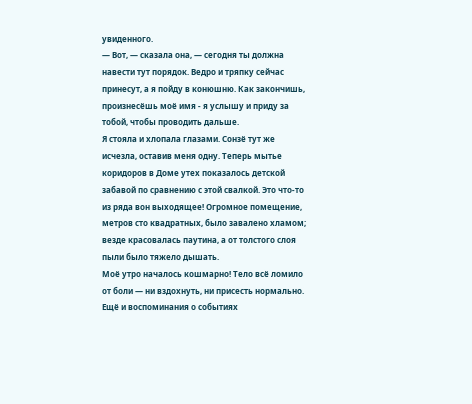увиденного.
— Вот, — сказала она, — сегодня ты должна навести тут порядок. Ведро и тряпку сейчас принесут, а я пойду в конюшню. Как закончишь, произнесёшь моё имя - я услышу и приду за тобой, чтобы проводить дальше.
Я стояла и хлопала глазами. Сонзё тут же исчезла, оставив меня одну. Теперь мытье коридоров в Доме утех показалось детской забавой по сравнению с этой свалкой. Это что-то из ряда вон выходящее! Огромное помещение, метров сто квадратных, было завалено хламом; везде красовалась паутина, а от толстого слоя пыли было тяжело дышать.
Моё утро началось кошмарно! Тело всё ломило от боли — ни вздохнуть, ни присесть нормально. Ещё и воспоминания о событиях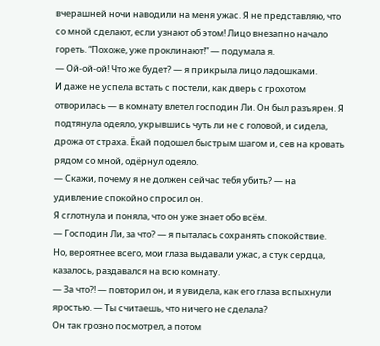вчерашней ночи наводили на меня ужас. Я не представляю, что со мной сделают, если узнают об этом! Лицо внезапно начало гореть. “Похоже, уже проклинают!” — подумала я.
— Ой-ой-ой! Что же будет? — я прикрыла лицо ладошками.
И даже не успела встать с постели, как дверь с грохотом отворилась — в комнату влетел господин Ли. Он был разъярен. Я подтянула одеяло, укрывшись чуть ли не с головой, и сидела, дрожа от страха. Ёкай подошел быстрым шагом и, сев на кровать рядом со мной, одёрнул одеяло.
— Скажи, почему я не должен сейчас тебя убить? — на удивление спокойно спросил он.
Я сглотнула и поняла, что он уже знает обо всём.
— Господин Ли, за что? — я пыталась сохранять спокойствие.
Но, вероятнее всего, мои глаза выдавали ужас, а стук сердца, казалось, раздавался на всю комнату.
— За что?! — повторил он, и я увидела, как его глаза вспыхнули яростью. — Ты считаешь, что ничего не сделала?
Он так грозно посмотрел, а потом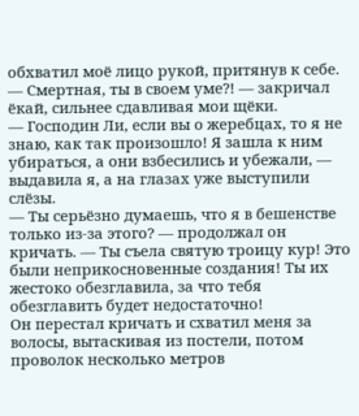обхватил моё лицо рукой, притянув к себе.
— Смертная, ты в своем уме?! — закричал ёкай, сильнее сдавливая мои щёки.
— Господин Ли, если вы о жеребцах, то я не знаю, как так произошло! Я зашла к ним убираться, а они взбесились и убежали, — выдавила я, а на глазах уже выступили слёзы.
— Ты серьёзно думаешь, что я в бешенстве только из-за этого? — продолжал он кричать. — Ты съела святую троицу кур! Это были неприкосновенные создания! Ты их жестоко обезглавила, за что тебя обезглавить будет недостаточно!
Он перестал кричать и схватил меня за волосы, вытаскивая из постели, потом проволок несколько метров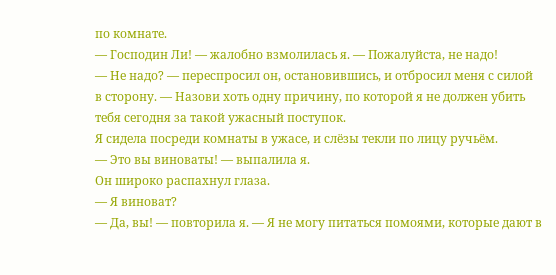по комнате.
— Господин Ли! — жалобно взмолилась я. — Пожалуйста, не надо!
— Не надо? — переспросил он, остановившись, и отбросил меня с силой в сторону. — Назови хоть одну причину, по которой я не должен убить тебя сегодня за такой ужасный поступок.
Я сидела посреди комнаты в ужасе, и слёзы текли по лицу ручьём.
— Это вы виноваты! — выпалила я.
Он широко распахнул глаза.
— Я виноват?
— Да, вы! — повторила я. — Я не могу питаться помоями, которые дают в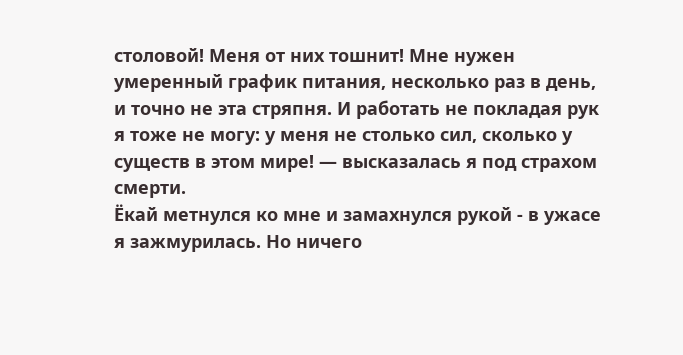столовой! Меня от них тошнит! Мне нужен умеренный график питания, несколько раз в день, и точно не эта стряпня. И работать не покладая рук я тоже не могу: у меня не столько сил, сколько у существ в этом мире! — высказалась я под страхом смерти.
Ёкай метнулся ко мне и замахнулся рукой - в ужасе я зажмурилась. Но ничего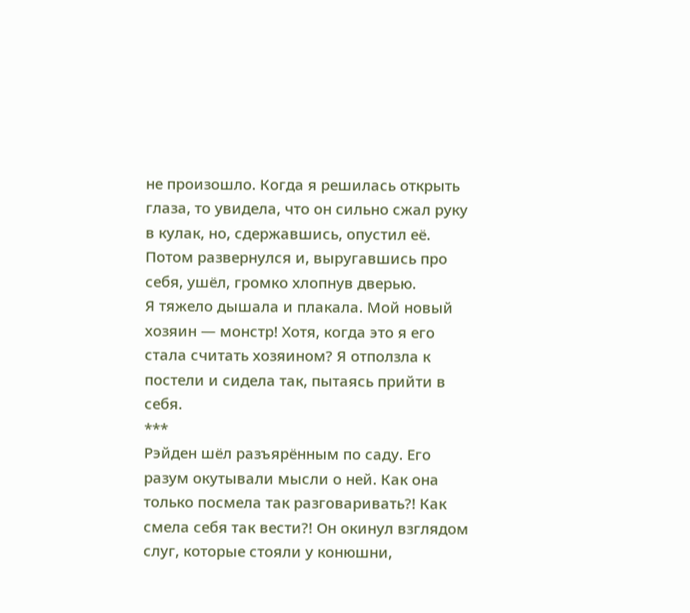не произошло. Когда я решилась открыть глаза, то увидела, что он сильно сжал руку в кулак, но, сдержавшись, опустил её. Потом развернулся и, выругавшись про себя, ушёл, громко хлопнув дверью.
Я тяжело дышала и плакала. Мой новый хозяин — монстр! Хотя, когда это я его стала считать хозяином? Я отползла к постели и сидела так, пытаясь прийти в себя.
***
Рэйден шёл разъярённым по саду. Его разум окутывали мысли о ней. Как она только посмела так разговаривать?! Как смела себя так вести?! Он окинул взглядом слуг, которые стояли у конюшни,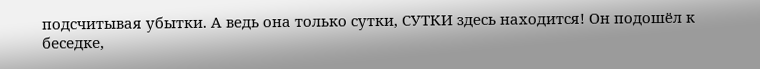подсчитывая убытки. А ведь она только сутки, СУТКИ здесь находится! Он подошёл к беседке,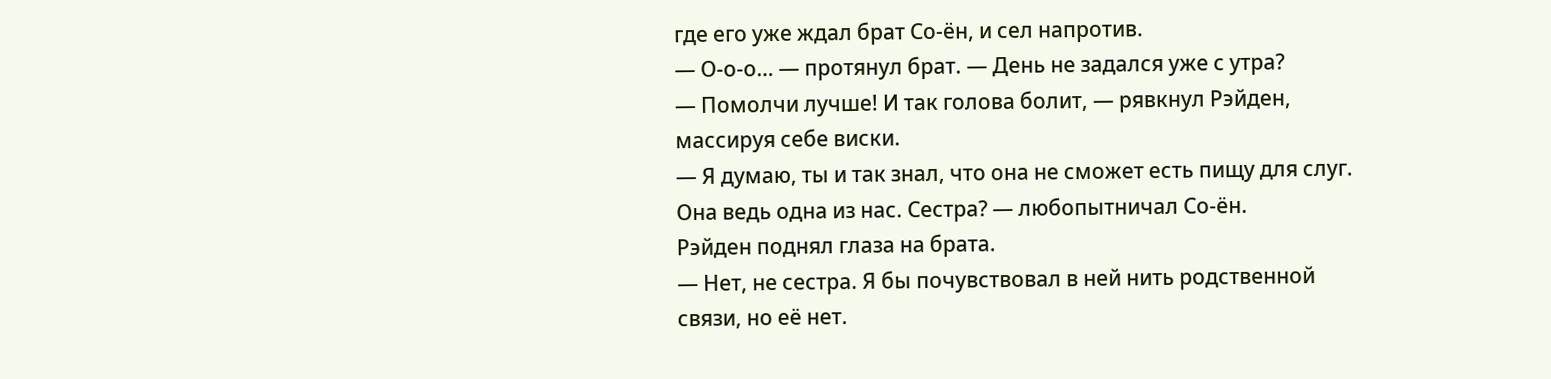где его уже ждал брат Со-ён, и сел напротив.
— О-о-о… — протянул брат. — День не задался уже с утра?
— Помолчи лучше! И так голова болит, — рявкнул Рэйден, массируя себе виски.
— Я думаю, ты и так знал, что она не сможет есть пищу для слуг. Она ведь одна из нас. Сестра? — любопытничал Со-ён.
Рэйден поднял глаза на брата.
— Нет, не сестра. Я бы почувствовал в ней нить родственной связи, но её нет.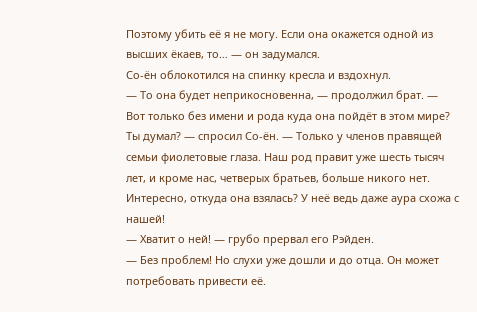Поэтому убить её я не могу. Если она окажется одной из высших ёкаев, то… — он задумался.
Со-ён облокотился на спинку кресла и вздохнул.
— То она будет неприкосновенна, — продолжил брат. — Вот только без имени и рода куда она пойдёт в этом мире? Ты думал? — спросил Со-ён. — Только у членов правящей семьи фиолетовые глаза. Наш род правит уже шесть тысяч лет, и кроме нас, четверых братьев, больше никого нет. Интересно, откуда она взялась? У неё ведь даже аура схожа с нашей!
— Хватит о ней! — грубо прервал его Рэйден.
— Без проблем! Но слухи уже дошли и до отца. Он может потребовать привести её.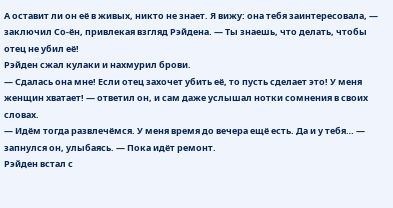А оставит ли он её в живых, никто не знает. Я вижу: она тебя заинтересовала, — заключил Со-ён, привлекая взгляд Рэйдена. — Ты знаешь, что делать, чтобы отец не убил её!
Рэйден сжал кулаки и нахмурил брови.
— Сдалась она мне! Если отец захочет убить её, то пусть сделает это! У меня женщин хватает! — ответил он, и сам даже услышал нотки сомнения в своих словах.
— Идём тогда развлечёмся. У меня время до вечера ещё есть. Да и у тебя… — запнулся он, улыбаясь. — Пока идёт ремонт.
Рэйден встал с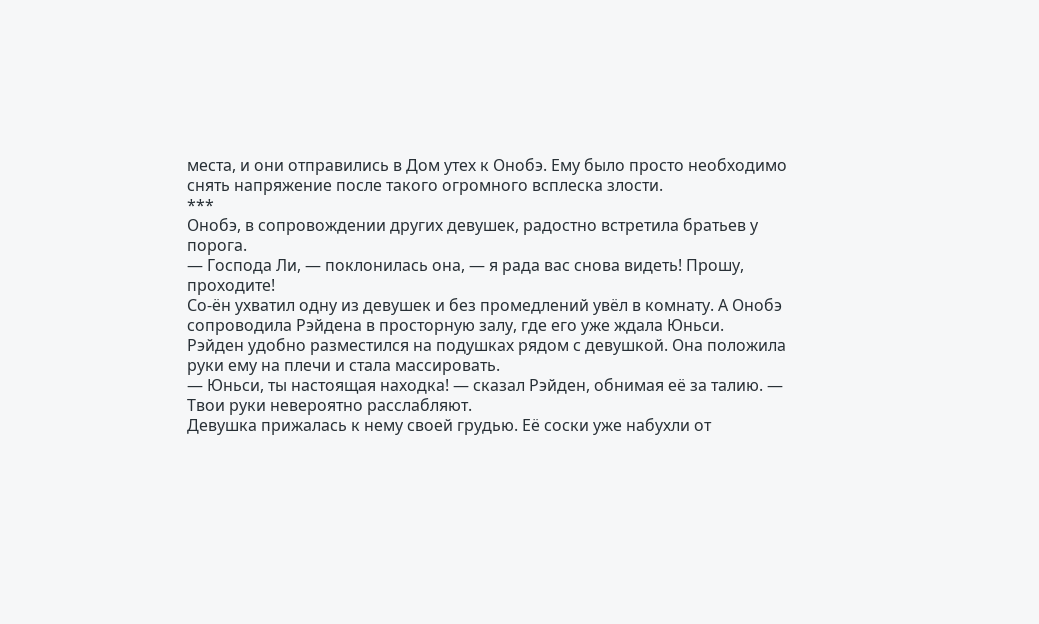места, и они отправились в Дом утех к Онобэ. Ему было просто необходимо снять напряжение после такого огромного всплеска злости.
***
Онобэ, в сопровождении других девушек, радостно встретила братьев у порога.
— Господа Ли, — поклонилась она, — я рада вас снова видеть! Прошу, проходите!
Со-ён ухватил одну из девушек и без промедлений увёл в комнату. А Онобэ сопроводила Рэйдена в просторную залу, где его уже ждала Юньси.
Рэйден удобно разместился на подушках рядом с девушкой. Она положила руки ему на плечи и стала массировать.
— Юньси, ты настоящая находка! — сказал Рэйден, обнимая её за талию. — Твои руки невероятно расслабляют.
Девушка прижалась к нему своей грудью. Её соски уже набухли от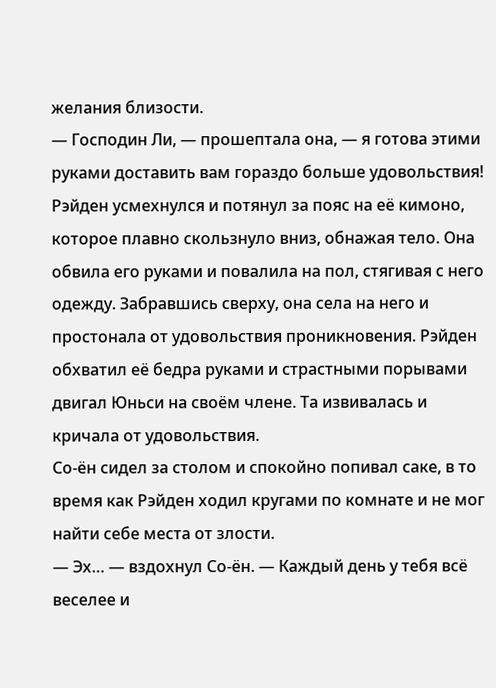желания близости.
— Господин Ли, — прошептала она, — я готова этими руками доставить вам гораздо больше удовольствия!
Рэйден усмехнулся и потянул за пояс на её кимоно, которое плавно скользнуло вниз, обнажая тело. Она обвила его руками и повалила на пол, стягивая с него одежду. Забравшись сверху, она села на него и простонала от удовольствия проникновения. Рэйден обхватил её бедра руками и страстными порывами двигал Юньси на своём члене. Та извивалась и кричала от удовольствия.
Со-ён сидел за столом и спокойно попивал саке, в то время как Рэйден ходил кругами по комнате и не мог найти себе места от злости.
— Эх… — вздохнул Со-ён. — Каждый день у тебя всё веселее и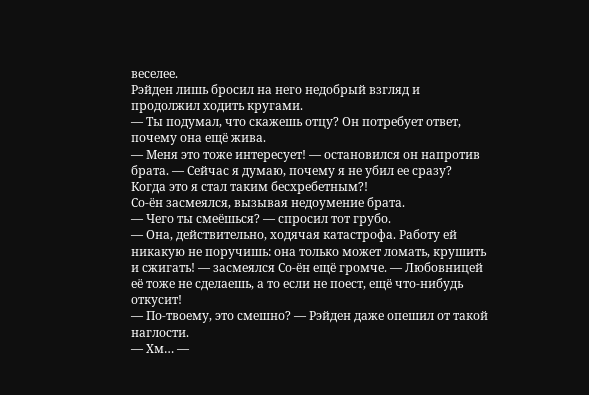веселее.
Рэйден лишь бросил на него недобрый взгляд и продолжил ходить кругами.
— Ты подумал, что скажешь отцу? Он потребует ответ, почему она ещё жива.
— Меня это тоже интересует! — остановился он напротив брата. — Сейчас я думаю, почему я не убил ее сразу? Когда это я стал таким бесхребетным?!
Со-ён засмеялся, вызывая недоумение брата.
— Чего ты смеёшься? — спросил тот грубо.
— Она, действительно, ходячая катастрофа. Работу ей никакую не поручишь: она только может ломать, крушить и сжигать! — засмеялся Со-ён ещё громче. — Любовницей её тоже не сделаешь, а то если не поест, ещё что-нибудь откусит!
— По-твоему, это смешно? — Рэйден даже опешил от такой наглости.
— Хм… —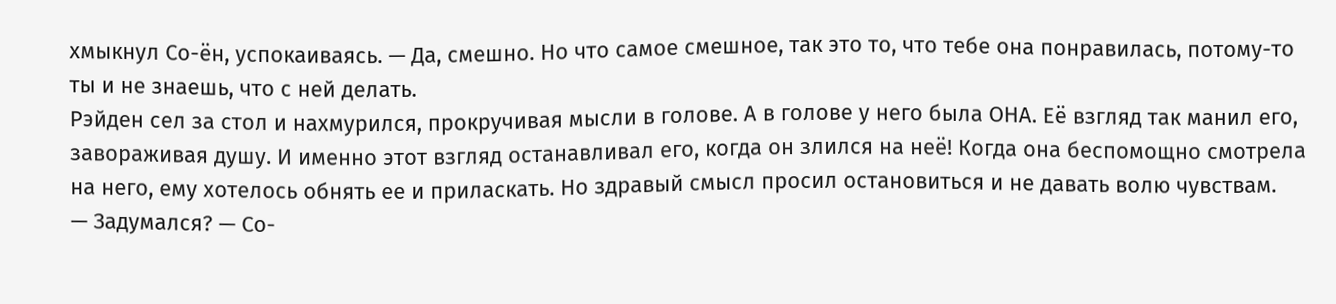хмыкнул Со-ён, успокаиваясь. — Да, смешно. Но что самое смешное, так это то, что тебе она понравилась, потому-то ты и не знаешь, что с ней делать.
Рэйден сел за стол и нахмурился, прокручивая мысли в голове. А в голове у него была ОНА. Её взгляд так манил его, завораживая душу. И именно этот взгляд останавливал его, когда он злился на неё! Когда она беспомощно смотрела на него, ему хотелось обнять ее и приласкать. Но здравый смысл просил остановиться и не давать волю чувствам.
— Задумался? — Со-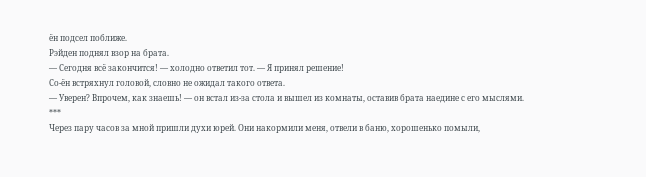ён подсел поближе.
Рэйден поднял взор на брата.
— Сегодня всё закончится! — холодно ответил тот. — Я принял решение!
Со-ён встряхнул головой, словно не ожидал такого ответа.
— Уверен? Впрочем, как знаешь! — он встал из-за стола и вышел из комнаты, оставив брата наедине с его мыслями.
***
Через пару часов за мной пришли духи юрей. Они накормили меня, отвели в баню, хорошенько помыли,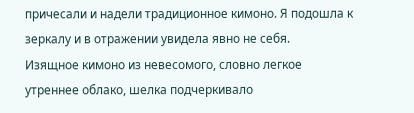причесали и надели традиционное кимоно. Я подошла к зеркалу и в отражении увидела явно не себя.
Изящное кимоно из невесомого, словно легкое утреннее облако, шелка подчеркивало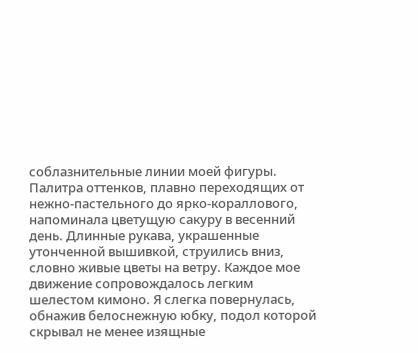соблазнительные линии моей фигуры. Палитра оттенков, плавно переходящих от нежно-пастельного до ярко-кораллового, напоминала цветущую сакуру в весенний день. Длинные рукава, украшенные утонченной вышивкой, струились вниз, словно живые цветы на ветру. Каждое мое движение сопровождалось легким шелестом кимоно. Я слегка повернулась, обнажив белоснежную юбку, подол которой скрывал не менее изящные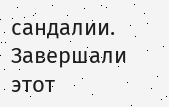сандалии. Завершали этот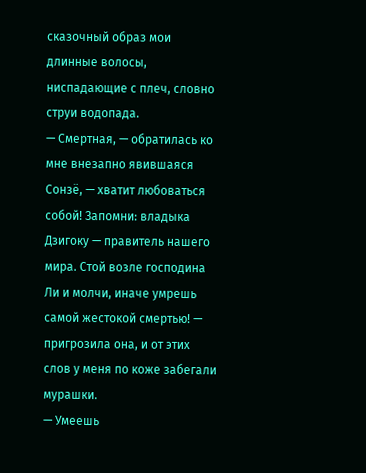сказочный образ мои длинные волосы, ниспадающие с плеч, словно струи водопада.
— Смертная, — обратилась ко мне внезапно явившаяся Сонзё, — хватит любоваться собой! Запомни: владыка Дзигоку — правитель нашего мира. Стой возле господина Ли и молчи, иначе умрешь самой жестокой смертью! — пригрозила она, и от этих слов у меня по коже забегали мурашки.
— Умеешь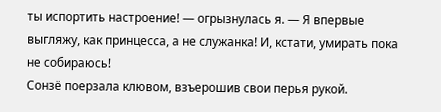ты испортить настроение! — огрызнулась я. — Я впервые выгляжу, как принцесса, а не служанка! И, кстати, умирать пока не собираюсь!
Сонзё поерзала клювом, взъерошив свои перья рукой.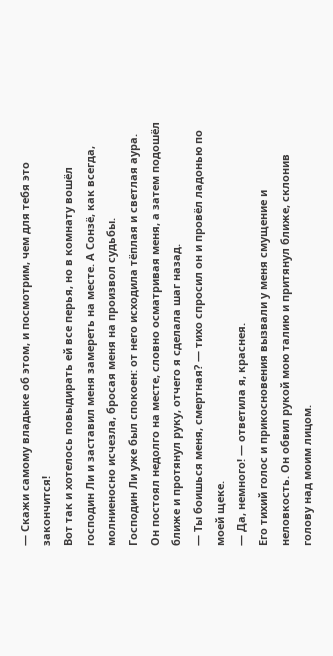— Скажи самому владыке об этом, и посмотрим, чем для тебя это закончится!
Вот так и хотелось повыдирать ей все перья, но в комнату вошёл господин Ли и заставил меня замереть на месте. А Сонзё, как всегда, молниеносно исчезла, бросая меня на произвол судьбы.
Господин Ли уже был спокоен: от него исходила тёплая и светлая аура. Он постоял недолго на месте, словно осматривая меня, а затем подошёл ближе и протянул руку, отчего я сделала шаг назад.
— Ты боишься меня, смертная? — тихо спросил он и провёл ладонью по моей щеке.
— Да, немного! — ответила я, краснея.
Его тихий голос и прикосновения вызвали у меня смущение и неловкость. Он обвил рукой мою талию и притянул ближе, склонив голову над моим лицом.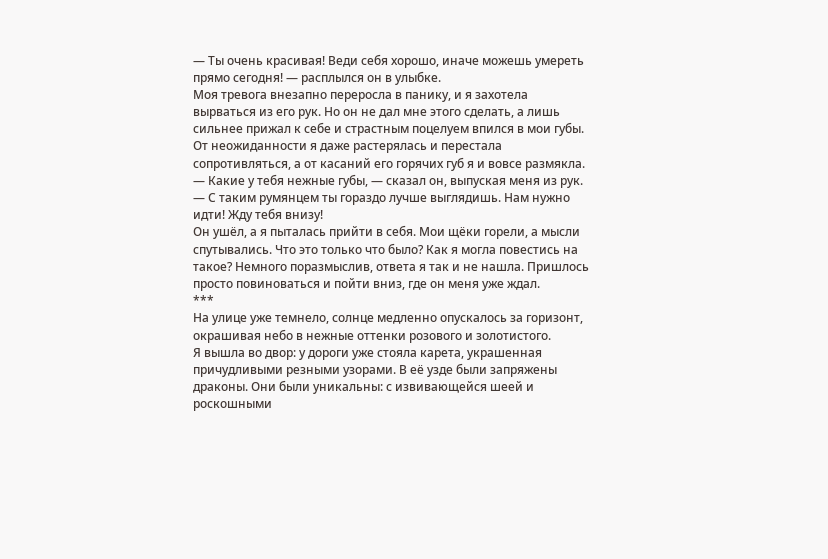— Ты очень красивая! Веди себя хорошо, иначе можешь умереть прямо сегодня! — расплылся он в улыбке.
Моя тревога внезапно переросла в панику, и я захотела вырваться из его рук. Но он не дал мне этого сделать, а лишь сильнее прижал к себе и страстным поцелуем впился в мои губы. От неожиданности я даже растерялась и перестала сопротивляться, а от касаний его горячих губ я и вовсе размякла.
— Какие у тебя нежные губы, — сказал он, выпуская меня из рук. — С таким румянцем ты гораздо лучше выглядишь. Нам нужно идти! Жду тебя внизу!
Он ушёл, а я пыталась прийти в себя. Мои щёки горели, а мысли спутывались. Что это только что было? Как я могла повестись на такое? Немного поразмыслив, ответа я так и не нашла. Пришлось просто повиноваться и пойти вниз, где он меня уже ждал.
***
На улице уже темнело, солнце медленно опускалось за горизонт, окрашивая небо в нежные оттенки розового и золотистого.
Я вышла во двор: у дороги уже стояла карета, украшенная причудливыми резными узорами. В её узде были запряжены драконы. Они были уникальны: с извивающейся шеей и роскошными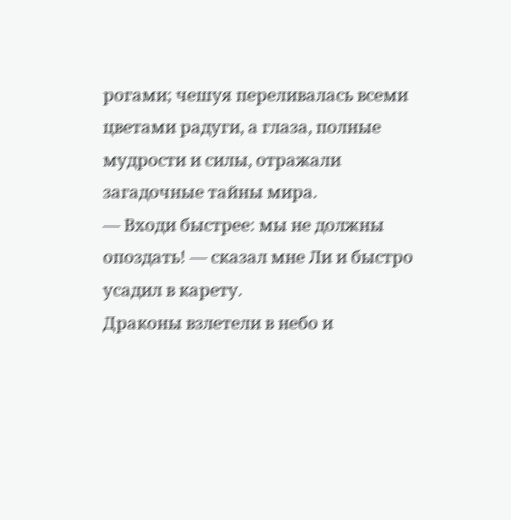рогами; чешуя переливалась всеми цветами радуги, а глаза, полные мудрости и силы, отражали загадочные тайны мира.
— Входи быстрее: мы не должны опоздать! — сказал мне Ли и быстро усадил в карету.
Драконы взлетели в небо и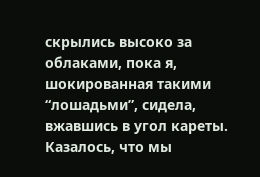скрылись высоко за облаками, пока я, шокированная такими “лошадьми”, сидела, вжавшись в угол кареты. Казалось, что мы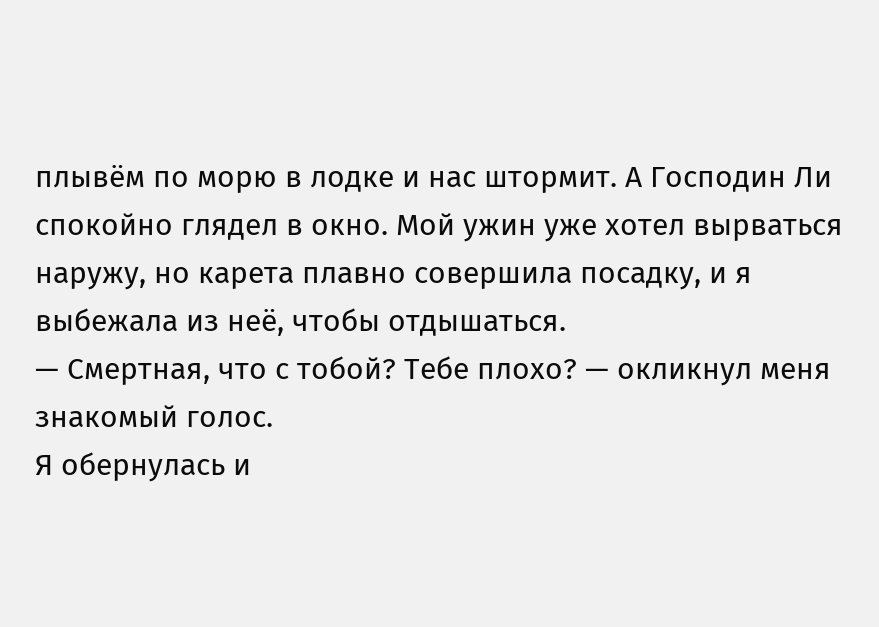плывём по морю в лодке и нас штормит. А Господин Ли спокойно глядел в окно. Мой ужин уже хотел вырваться наружу, но карета плавно совершила посадку, и я выбежала из неё, чтобы отдышаться.
— Смертная, что с тобой? Тебе плохо? — окликнул меня знакомый голос.
Я обернулась и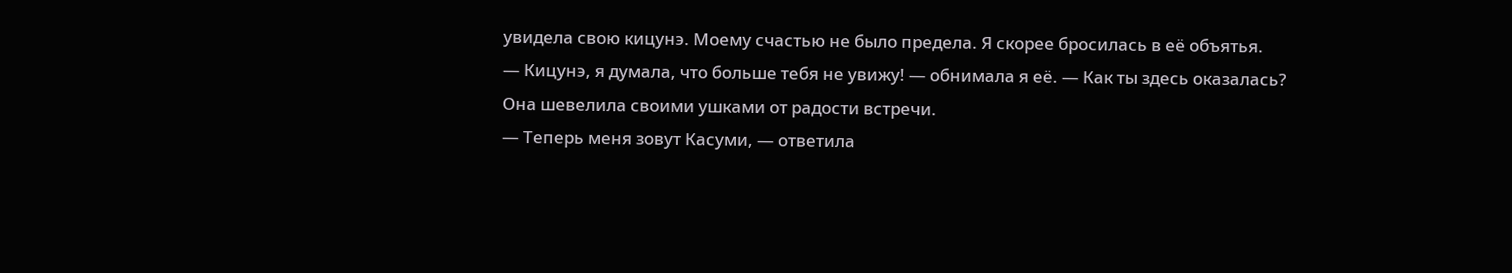увидела свою кицунэ. Моему счастью не было предела. Я скорее бросилась в её объятья.
— Кицунэ, я думала, что больше тебя не увижу! — обнимала я её. — Как ты здесь оказалась?
Она шевелила своими ушками от радости встречи.
— Теперь меня зовут Касуми, — ответила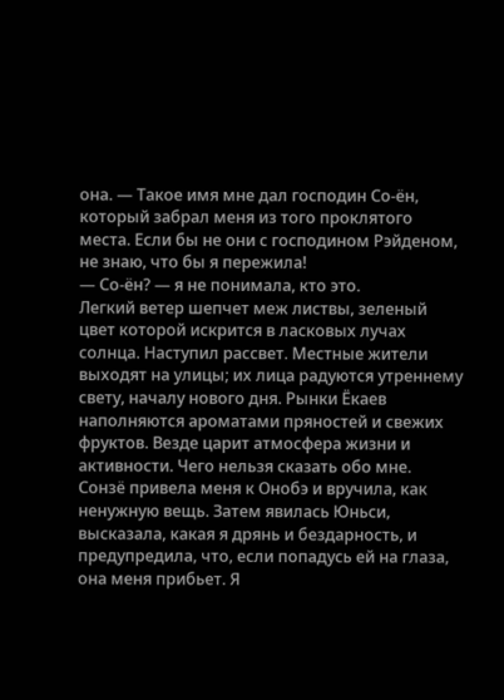она. — Такое имя мне дал господин Со-ён, который забрал меня из того проклятого места. Если бы не они с господином Рэйденом, не знаю, что бы я пережила!
— Со-ён? — я не понимала, кто это.
Легкий ветер шепчет меж листвы, зеленый цвет которой искрится в ласковых лучах солнца. Наступил рассвет. Местные жители выходят на улицы; их лица радуются утреннему свету, началу нового дня. Рынки Ёкаев наполняются ароматами пряностей и свежих фруктов. Везде царит атмосфера жизни и активности. Чего нельзя сказать обо мне.
Сонзё привела меня к Онобэ и вручила, как ненужную вещь. Затем явилась Юньси, высказала, какая я дрянь и бездарность, и предупредила, что, если попадусь ей на глаза, она меня прибьет. Я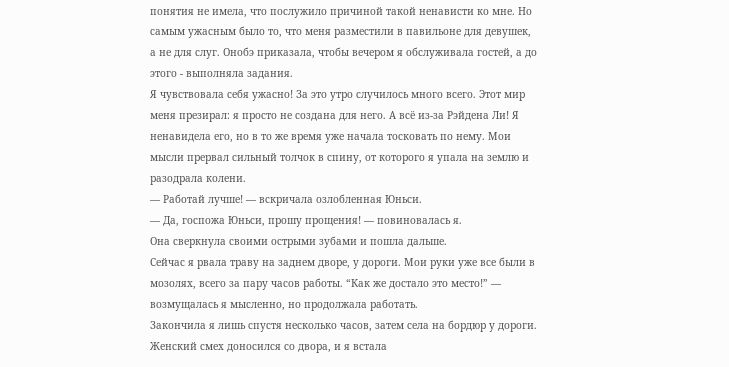понятия не имела, что послужило причиной такой ненависти ко мне. Но самым ужасным было то, что меня разместили в павильоне для девушек, а не для слуг. Онобэ приказала, чтобы вечером я обслуживала гостей, а до этого - выполняла задания.
Я чувствовала себя ужасно! За это утро случилось много всего. Этот мир меня презирал: я просто не создана для него. А всё из-за Рэйдена Ли! Я ненавидела его, но в то же время уже начала тосковать по нему. Мои мысли прервал сильный толчок в спину, от которого я упала на землю и разодрала колени.
— Работай лучше! — вскричала озлобленная Юньси.
— Да, госпожа Юньси, прошу прощения! — повиновалась я.
Она сверкнула своими острыми зубами и пошла дальше.
Сейчас я рвала траву на заднем дворе, у дороги. Мои руки уже все были в мозолях, всего за пару часов работы. “Как же достало это место!” — возмущалась я мысленно, но продолжала работать.
Закончила я лишь спустя несколько часов, затем села на бордюр у дороги. Женский смех доносился со двора, и я встала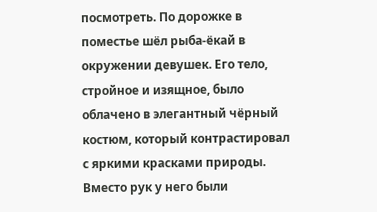посмотреть. По дорожке в поместье шёл рыба-ёкай в окружении девушек. Его тело, стройное и изящное, было облачено в элегантный чёрный костюм, который контрастировал с яркими красками природы. Вместо рук у него были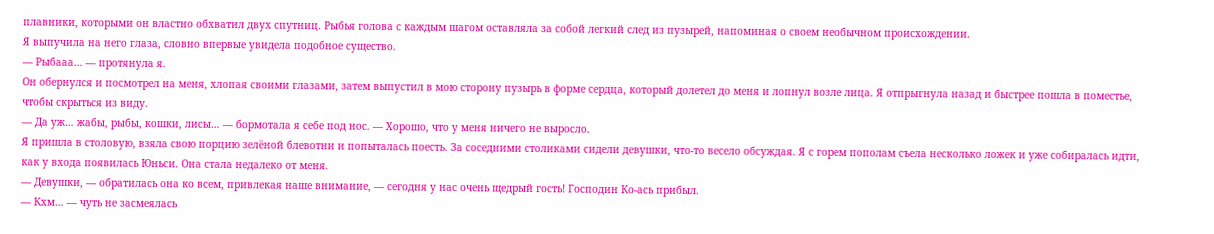плавники, которыми он властно обхватил двух спутниц. Рыбья голова с каждым шагом оставляла за собой легкий след из пузырей, напоминая о своем необычном происхождении.
Я выпучила на него глаза, словно впервые увидела подобное существо.
— Рыбааа… — протянула я.
Он обернулся и посмотрел на меня, хлопая своими глазами, затем выпустил в мою сторону пузырь в форме сердца, который долетел до меня и лопнул возле лица. Я отпрыгнула назад и быстрее пошла в поместье, чтобы скрыться из виду.
— Да уж… жабы, рыбы, кошки, лисы… — бормотала я себе под нос. — Хорошо, что у меня ничего не выросло.
Я пришла в столовую, взяла свою порцию зелёной блевотни и попыталась поесть. За соседними столиками сидели девушки, что-то весело обсуждая. Я с горем пополам съела несколько ложек и уже собиралась идти, как у входа появилась Юньси. Она стала недалеко от меня.
— Девушки, — обратилась она ко всем, привлекая наше внимание, — сегодня у нас очень щедрый гость! Господин Ко-ась прибыл.
— Кхм… — чуть не засмеялась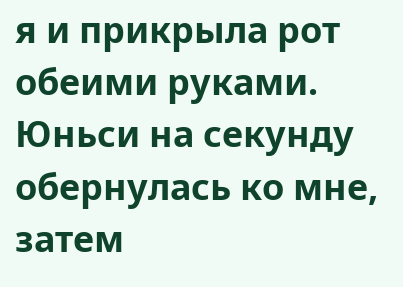я и прикрыла рот обеими руками.
Юньси на секунду обернулась ко мне, затем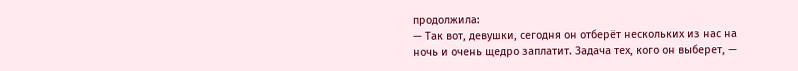продолжила:
— Так вот, девушки, сегодня он отберёт нескольких из нас на ночь и очень щедро заплатит. Задача тех, кого он выберет, —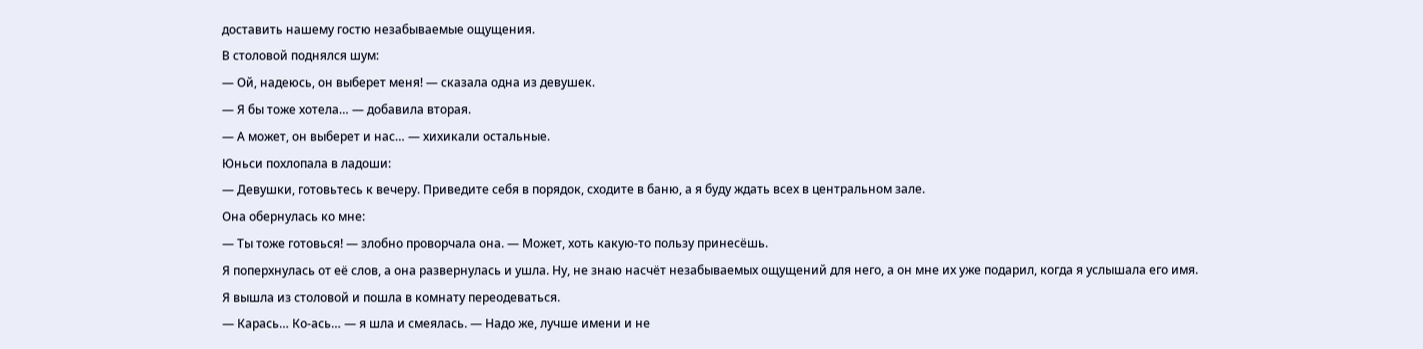доставить нашему гостю незабываемые ощущения.
В столовой поднялся шум:
— Ой, надеюсь, он выберет меня! — сказала одна из девушек.
— Я бы тоже хотела… — добавила вторая.
— А может, он выберет и нас… — хихикали остальные.
Юньси похлопала в ладоши:
— Девушки, готовьтесь к вечеру. Приведите себя в порядок, сходите в баню, а я буду ждать всех в центральном зале.
Она обернулась ко мне:
— Ты тоже готовься! — злобно проворчала она. — Может, хоть какую-то пользу принесёшь.
Я поперхнулась от её слов, а она развернулась и ушла. Ну, не знаю насчёт незабываемых ощущений для него, а он мне их уже подарил, когда я услышала его имя.
Я вышла из столовой и пошла в комнату переодеваться.
— Карась… Ко-ась… — я шла и смеялась. — Надо же, лучше имени и не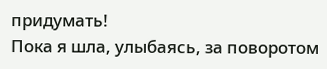придумать!
Пока я шла, улыбаясь, за поворотом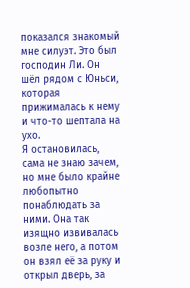показался знакомый мне силуэт. Это был господин Ли. Он шёл рядом с Юньси, которая прижималась к нему и что-то шептала на ухо.
Я остановилась, сама не знаю зачем, но мне было крайне любопытно понаблюдать за ними. Она так изящно извивалась возле него, а потом он взял её за руку и открыл дверь, за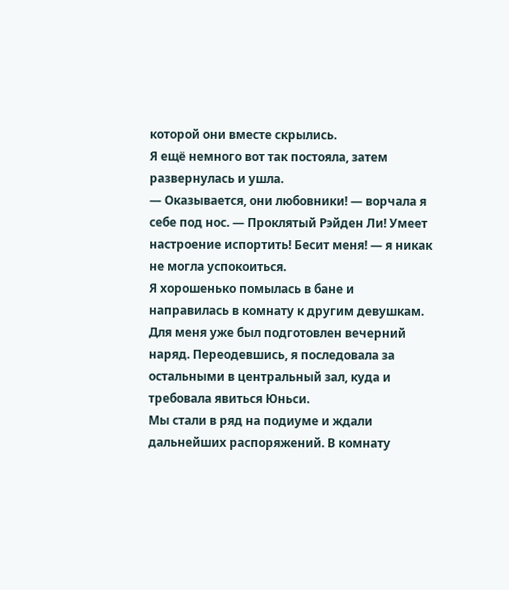которой они вместе скрылись.
Я ещё немного вот так постояла, затем развернулась и ушла.
— Оказывается, они любовники! — ворчала я себе под нос. — Проклятый Рэйден Ли! Умеет настроение испортить! Бесит меня! — я никак не могла успокоиться.
Я хорошенько помылась в бане и направилась в комнату к другим девушкам. Для меня уже был подготовлен вечерний наряд. Переодевшись, я последовала за остальными в центральный зал, куда и требовала явиться Юньси.
Мы стали в ряд на подиуме и ждали дальнейших распоряжений. В комнату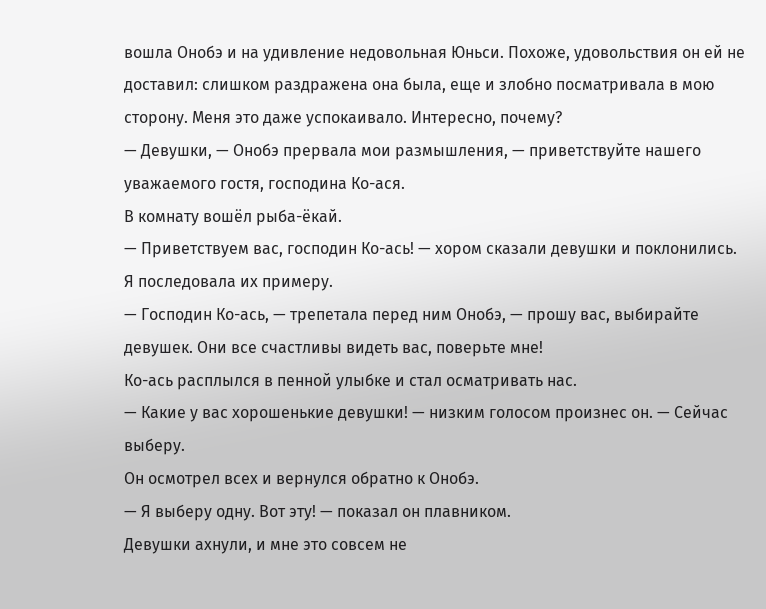вошла Онобэ и на удивление недовольная Юньси. Похоже, удовольствия он ей не доставил: слишком раздражена она была, еще и злобно посматривала в мою сторону. Меня это даже успокаивало. Интересно, почему?
— Девушки, — Онобэ прервала мои размышления, — приветствуйте нашего уважаемого гостя, господина Ко-ася.
В комнату вошёл рыба-ёкай.
— Приветствуем вас, господин Ко-ась! — хором сказали девушки и поклонились.
Я последовала их примеру.
— Господин Ко-ась, — трепетала перед ним Онобэ, — прошу вас, выбирайте девушек. Они все счастливы видеть вас, поверьте мне!
Ко-ась расплылся в пенной улыбке и стал осматривать нас.
— Какие у вас хорошенькие девушки! — низким голосом произнес он. — Сейчас выберу.
Он осмотрел всех и вернулся обратно к Онобэ.
— Я выберу одну. Вот эту! — показал он плавником.
Девушки ахнули, и мне это совсем не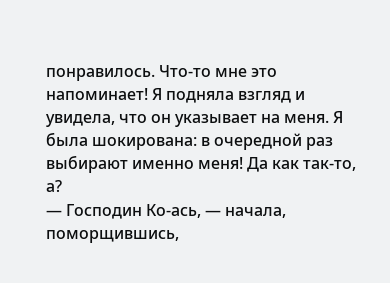понравилось. Что-то мне это напоминает! Я подняла взгляд и увидела, что он указывает на меня. Я была шокирована: в очередной раз выбирают именно меня! Да как так-то, а?
— Господин Ко-ась, — начала, поморщившись,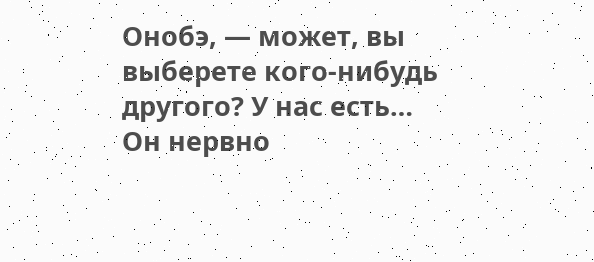Онобэ, — может, вы выберете кого-нибудь другого? У нас есть…
Он нервно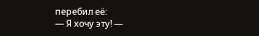перебил её:
— Я хочу эту! —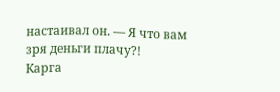настаивал он. — Я что вам зря деньги плачу?!
Карга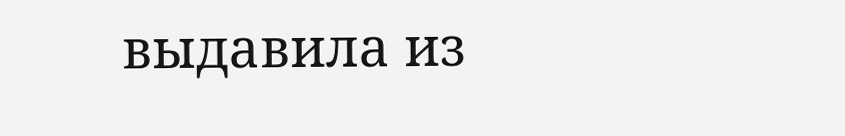выдавила из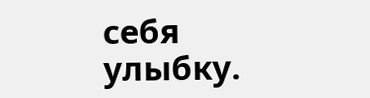себя улыбку.